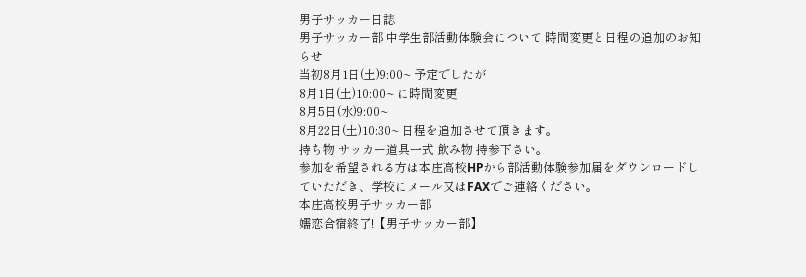男子サッカー日誌
男子サッカー部 中学生部活動体験会について 時間変更と日程の追加のお知らせ
当初8月1日(土)9:00~ 予定でしたが
8月1日(土)10:00~ に時間変更
8月5日(水)9:00~
8月22日(土)10:30~ 日程を追加させて頂きます。
持ち物 サッカー道具一式 飲み物 持参下さい。
参加を希望される方は本庄高校HPから部活動体験参加届をダウンロードしていただき、学校にメール又はFAXでご連絡ください。
本庄高校男子サッカー部
嬬恋合宿終了!【男子サッカー部】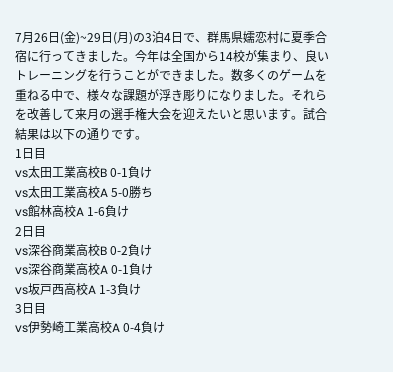7月26日(金)~29日(月)の3泊4日で、群馬県嬬恋村に夏季合宿に行ってきました。今年は全国から14校が集まり、良いトレーニングを行うことができました。数多くのゲームを重ねる中で、様々な課題が浮き彫りになりました。それらを改善して来月の選手権大会を迎えたいと思います。試合結果は以下の通りです。
1日目
vs太田工業高校B 0-1負け
vs太田工業高校A 5-0勝ち
vs館林高校A 1-6負け
2日目
vs深谷商業高校B 0-2負け
vs深谷商業高校A 0-1負け
vs坂戸西高校A 1-3負け
3日目
vs伊勢崎工業高校A 0-4負け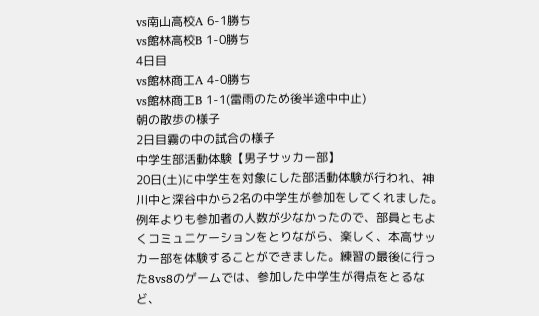vs南山高校A 6-1勝ち
vs館林高校B 1-0勝ち
4日目
vs館林商工A 4-0勝ち
vs館林商工B 1-1(雷雨のため後半途中中止)
朝の散歩の様子
2日目霧の中の試合の様子
中学生部活動体験【男子サッカー部】
20日(土)に中学生を対象にした部活動体験が行われ、神川中と深谷中から2名の中学生が参加をしてくれました。例年よりも参加者の人数が少なかったので、部員ともよくコミュニケーションをとりながら、楽しく、本高サッカー部を体験することができました。練習の最後に行った8vs8のゲームでは、参加した中学生が得点をとるなど、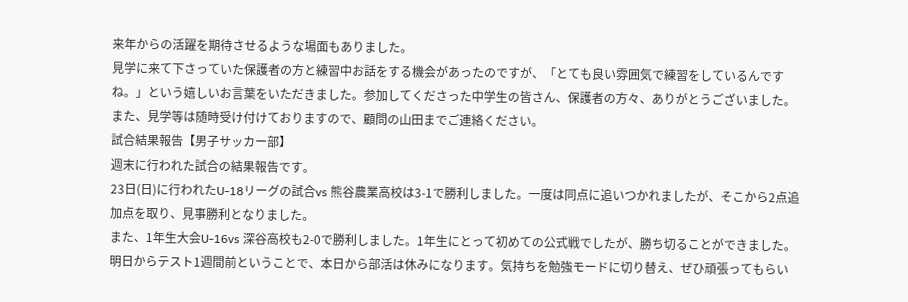来年からの活躍を期待させるような場面もありました。
見学に来て下さっていた保護者の方と練習中お話をする機会があったのですが、「とても良い雰囲気で練習をしているんですね。」という嬉しいお言葉をいただきました。参加してくださった中学生の皆さん、保護者の方々、ありがとうございました。また、見学等は随時受け付けておりますので、顧問の山田までご連絡ください。
試合結果報告【男子サッカー部】
週末に行われた試合の結果報告です。
23日(日)に行われたU-18リーグの試合vs 熊谷農業高校は3-1で勝利しました。一度は同点に追いつかれましたが、そこから2点追加点を取り、見事勝利となりました。
また、1年生大会U-16vs 深谷高校も2-0で勝利しました。1年生にとって初めての公式戦でしたが、勝ち切ることができました。
明日からテスト1週間前ということで、本日から部活は休みになります。気持ちを勉強モードに切り替え、ぜひ頑張ってもらい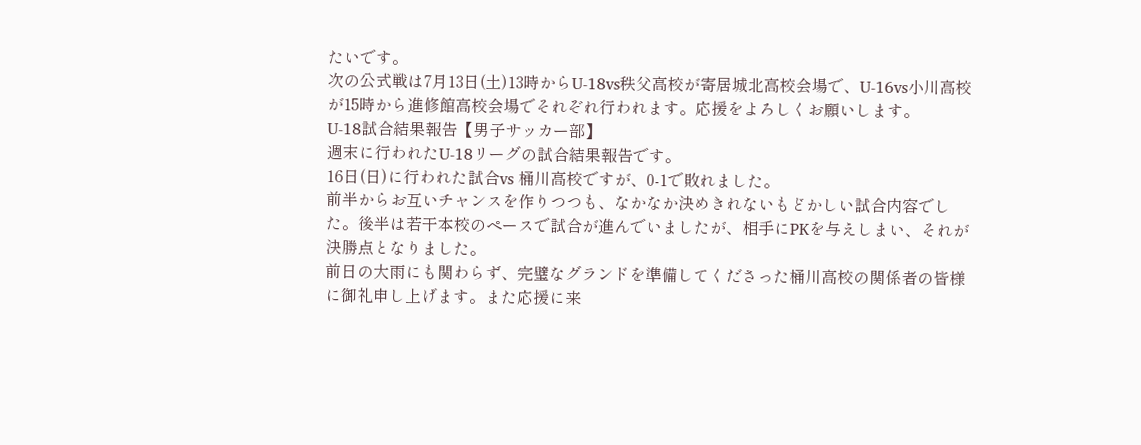たいです。
次の公式戦は7月13日(土)13時からU-18vs秩父高校が寄居城北高校会場で、U-16vs小川高校が15時から進修館高校会場でそれぞれ行われます。応援をよろしくお願いします。
U-18試合結果報告【男子サッカー部】
週末に行われたU-18リーグの試合結果報告です。
16日(日)に行われた試合vs 桶川高校ですが、0-1で敗れました。
前半からお互いチャンスを作りつつも、なかなか決めきれないもどかしい試合内容でした。後半は若干本校のペースで試合が進んでいましたが、相手にPKを与えしまい、それが決勝点となりました。
前日の大雨にも関わらず、完璧なグランドを準備してくださった桶川高校の関係者の皆様に御礼申し上げます。また応援に来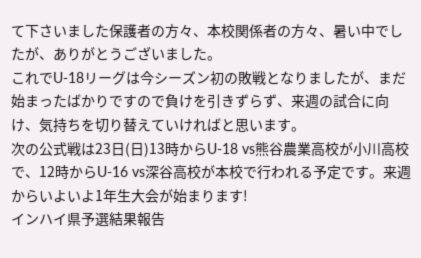て下さいました保護者の方々、本校関係者の方々、暑い中でしたが、ありがとうございました。
これでU-18リーグは今シーズン初の敗戦となりましたが、まだ始まったばかりですので負けを引きずらず、来週の試合に向け、気持ちを切り替えていければと思います。
次の公式戦は23日(日)13時からU-18 vs熊谷農業高校が小川高校で、12時からU-16 vs深谷高校が本校で行われる予定です。来週からいよいよ1年生大会が始まります!
インハイ県予選結果報告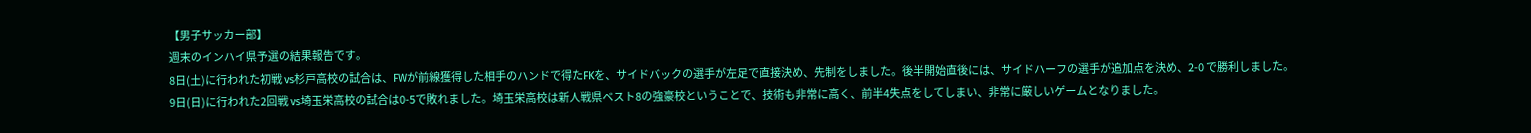【男子サッカー部】
週末のインハイ県予選の結果報告です。
8日(土)に行われた初戦 vs杉戸高校の試合は、FWが前線獲得した相手のハンドで得たFKを、サイドバックの選手が左足で直接決め、先制をしました。後半開始直後には、サイドハーフの選手が追加点を決め、2-0 で勝利しました。
9日(日)に行われた2回戦 vs埼玉栄高校の試合は0-5で敗れました。埼玉栄高校は新人戦県ベスト8の強豪校ということで、技術も非常に高く、前半4失点をしてしまい、非常に厳しいゲームとなりました。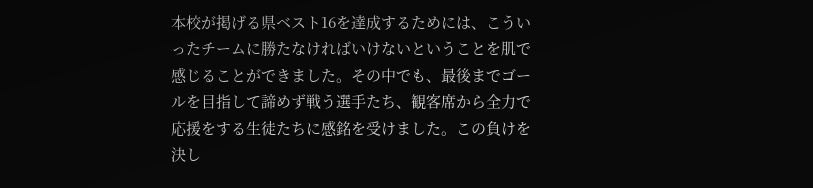本校が掲げる県ベスト16を達成するためには、こういったチームに勝たなければいけないということを肌で感じることができました。その中でも、最後までゴールを目指して諦めず戦う選手たち、観客席から全力で応援をする生徒たちに感銘を受けました。この負けを決し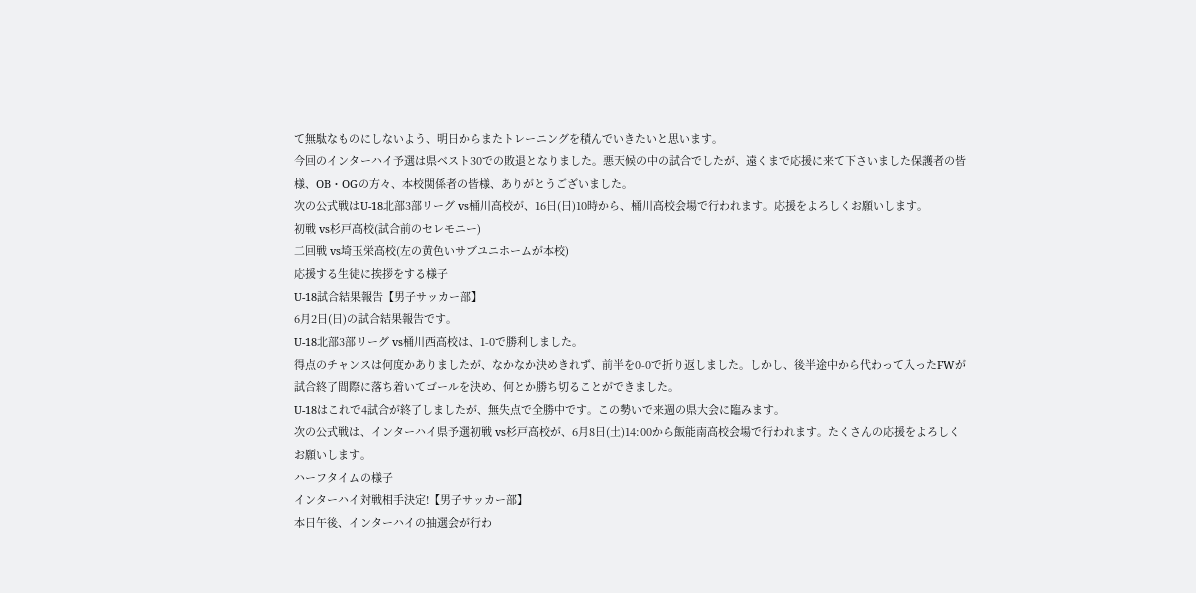て無駄なものにしないよう、明日からまたトレーニングを積んでいきたいと思います。
今回のインターハイ予選は県ベスト30での敗退となりました。悪天候の中の試合でしたが、遠くまで応援に来て下さいました保護者の皆様、OB・OGの方々、本校関係者の皆様、ありがとうございました。
次の公式戦はU-18北部3部リーグ vs桶川高校が、16日(日)10時から、桶川高校会場で行われます。応援をよろしくお願いします。
初戦 vs杉戸高校(試合前のセレモニー)
二回戦 vs埼玉栄高校(左の黄色いサブユニホームが本校)
応援する生徒に挨拶をする様子
U-18試合結果報告【男子サッカー部】
6月2日(日)の試合結果報告です。
U-18北部3部リーグ vs桶川西高校は、1-0で勝利しました。
得点のチャンスは何度かありましたが、なかなか決めきれず、前半を0-0で折り返しました。しかし、後半途中から代わって入ったFWが試合終了間際に落ち着いてゴールを決め、何とか勝ち切ることができました。
U-18はこれで4試合が終了しましたが、無失点で全勝中です。この勢いで来週の県大会に臨みます。
次の公式戦は、インターハイ県予選初戦 vs杉戸高校が、6月8日(土)14:00から飯能南高校会場で行われます。たくさんの応援をよろしくお願いします。
ハーフタイムの様子
インターハイ対戦相手決定!【男子サッカー部】
本日午後、インターハイの抽選会が行わ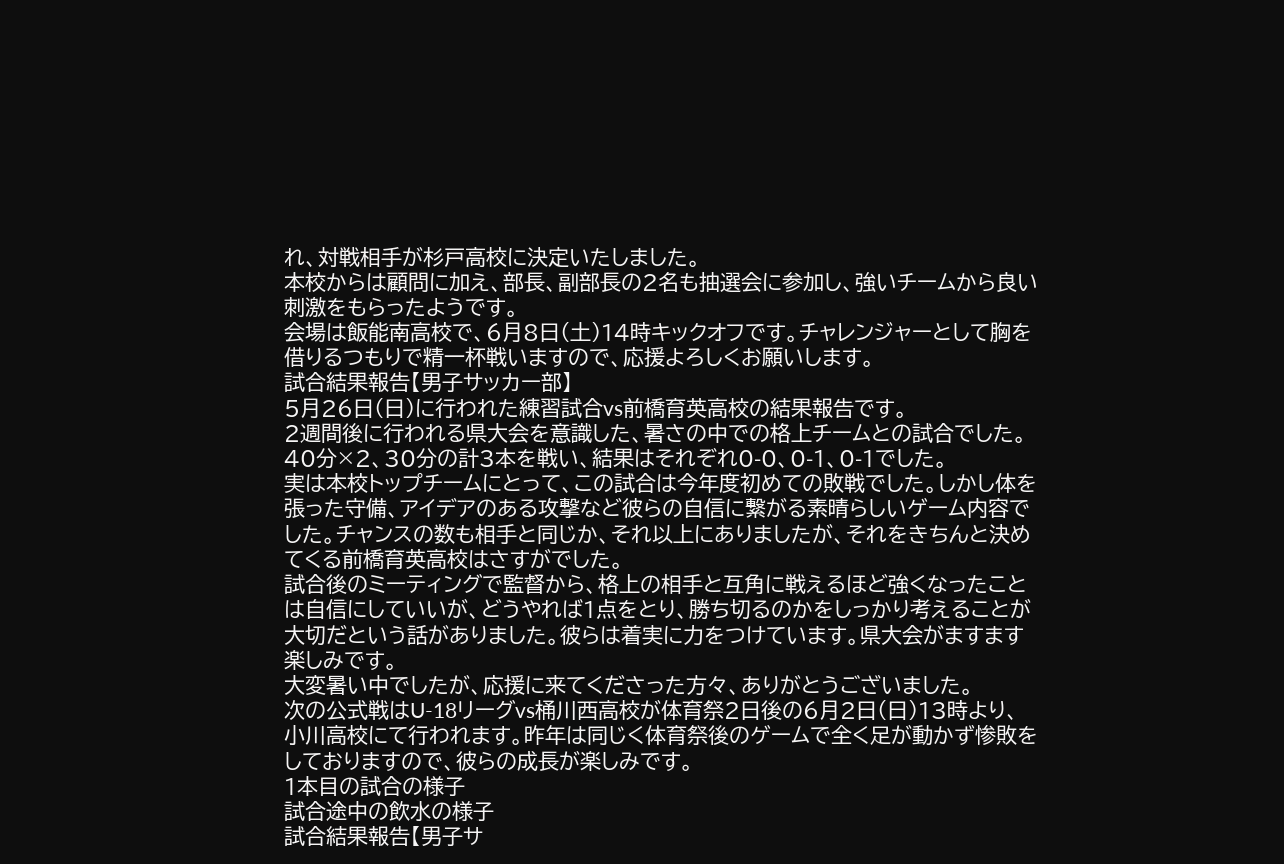れ、対戦相手が杉戸高校に決定いたしました。
本校からは顧問に加え、部長、副部長の2名も抽選会に参加し、強いチームから良い刺激をもらったようです。
会場は飯能南高校で、6月8日(土)14時キックオフです。チャレンジャーとして胸を借りるつもりで精一杯戦いますので、応援よろしくお願いします。
試合結果報告【男子サッカー部】
5月26日(日)に行われた練習試合vs前橋育英高校の結果報告です。
2週間後に行われる県大会を意識した、暑さの中での格上チームとの試合でした。
40分×2、30分の計3本を戦い、結果はそれぞれ0-0、0-1、0-1でした。
実は本校トップチームにとって、この試合は今年度初めての敗戦でした。しかし体を張った守備、アイデアのある攻撃など彼らの自信に繋がる素晴らしいゲーム内容でした。チャンスの数も相手と同じか、それ以上にありましたが、それをきちんと決めてくる前橋育英高校はさすがでした。
試合後のミーティングで監督から、格上の相手と互角に戦えるほど強くなったことは自信にしていいが、どうやれば1点をとり、勝ち切るのかをしっかり考えることが大切だという話がありました。彼らは着実に力をつけています。県大会がますます楽しみです。
大変暑い中でしたが、応援に来てくださった方々、ありがとうございました。
次の公式戦はU-18リーグvs桶川西高校が体育祭2日後の6月2日(日)13時より、小川高校にて行われます。昨年は同じく体育祭後のゲームで全く足が動かず惨敗をしておりますので、彼らの成長が楽しみです。
1本目の試合の様子
試合途中の飲水の様子
試合結果報告【男子サ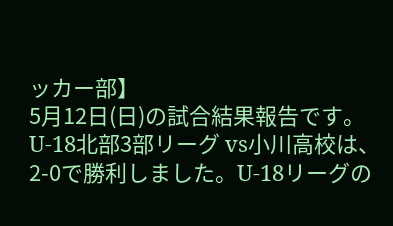ッカー部】
5月12日(日)の試合結果報告です。
U-18北部3部リーグ vs小川高校は、2-0で勝利しました。U-18リーグの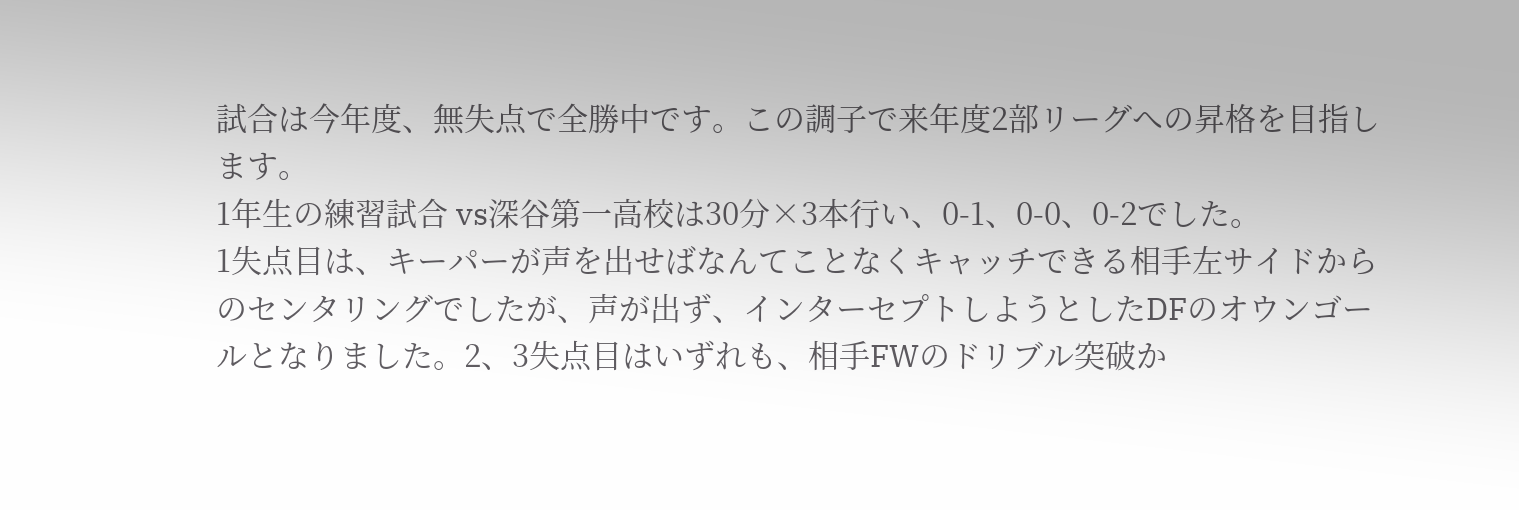試合は今年度、無失点で全勝中です。この調子で来年度2部リーグへの昇格を目指します。
1年生の練習試合 vs深谷第一高校は30分×3本行い、0-1、0-0、0-2でした。
1失点目は、キーパーが声を出せばなんてことなくキャッチできる相手左サイドからのセンタリングでしたが、声が出ず、インターセプトしようとしたDFのオウンゴールとなりました。2、3失点目はいずれも、相手FWのドリブル突破か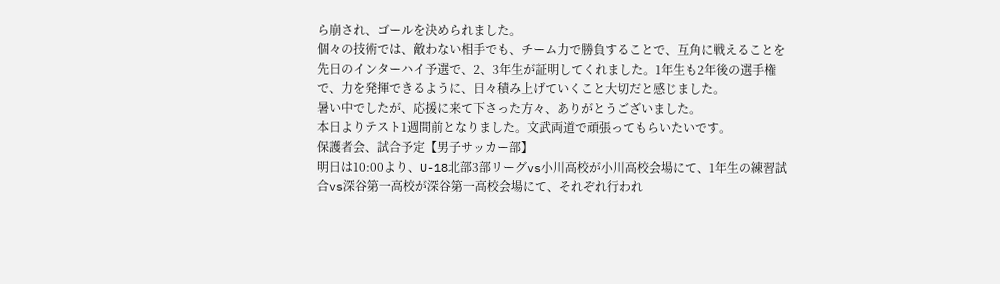ら崩され、ゴールを決められました。
個々の技術では、敵わない相手でも、チーム力で勝負することで、互角に戦えることを先日のインターハイ予選で、2、3年生が証明してくれました。1年生も2年後の選手権で、力を発揮できるように、日々積み上げていくこと大切だと感じました。
暑い中でしたが、応援に来て下さった方々、ありがとうございました。
本日よりテスト1週間前となりました。文武両道で頑張ってもらいたいです。
保護者会、試合予定【男子サッカー部】
明日は10:00より、U-18北部3部リーグvs小川高校が小川高校会場にて、1年生の練習試合vs深谷第一高校が深谷第一高校会場にて、それぞれ行われ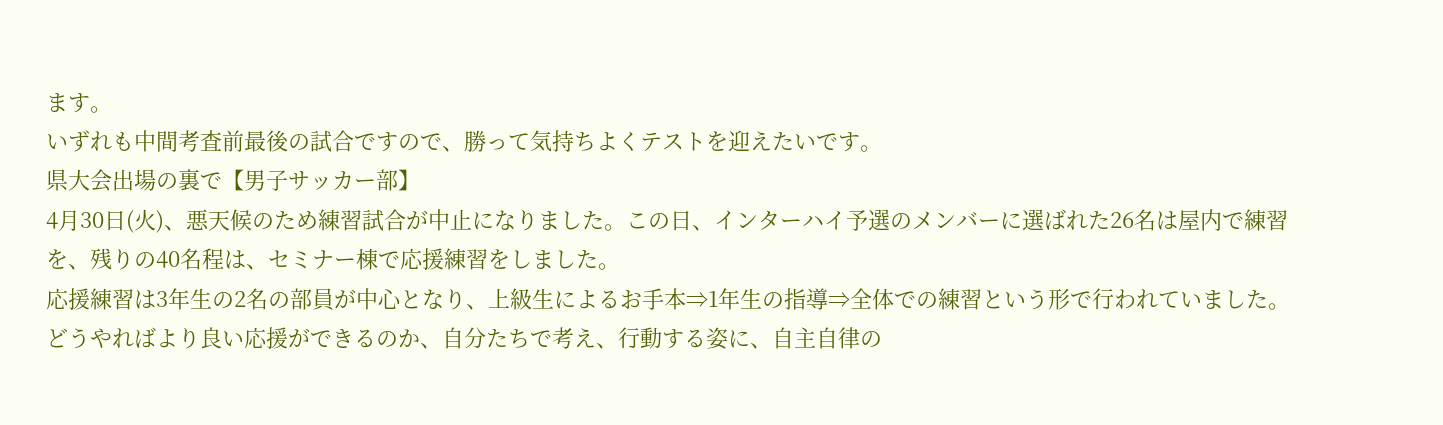ます。
いずれも中間考査前最後の試合ですので、勝って気持ちよくテストを迎えたいです。
県大会出場の裏で【男子サッカー部】
4月30日(火)、悪天候のため練習試合が中止になりました。この日、インターハイ予選のメンバーに選ばれた26名は屋内で練習を、残りの40名程は、セミナー棟で応援練習をしました。
応援練習は3年生の2名の部員が中心となり、上級生によるお手本⇒1年生の指導⇒全体での練習という形で行われていました。どうやればより良い応援ができるのか、自分たちで考え、行動する姿に、自主自律の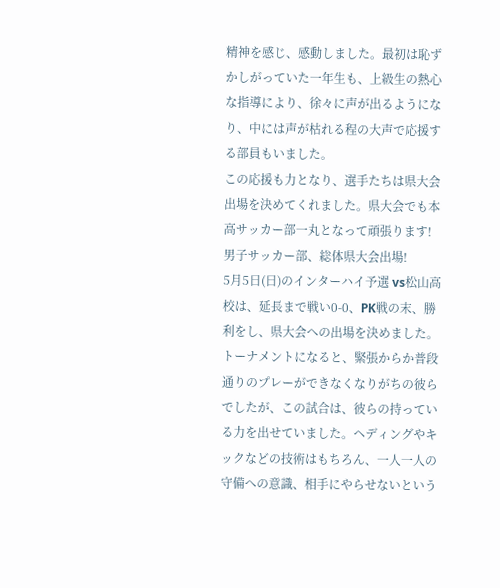精神を感じ、感動しました。最初は恥ずかしがっていた一年生も、上級生の熱心な指導により、徐々に声が出るようになり、中には声が枯れる程の大声で応援する部員もいました。
この応援も力となり、選手たちは県大会出場を決めてくれました。県大会でも本高サッカー部一丸となって頑張ります!
男子サッカー部、総体県大会出場!
5月5日(日)のインターハイ予選 vs松山高校は、延長まで戦い0-0、PK戦の末、勝利をし、県大会への出場を決めました。
トーナメントになると、緊張からか普段通りのプレーができなくなりがちの彼らでしたが、この試合は、彼らの持っている力を出せていました。ヘディングやキックなどの技術はもちろん、一人一人の守備への意識、相手にやらせないという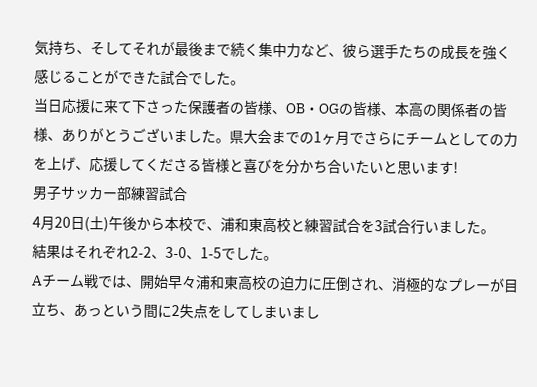気持ち、そしてそれが最後まで続く集中力など、彼ら選手たちの成長を強く感じることができた試合でした。
当日応援に来て下さった保護者の皆様、OB・OGの皆様、本高の関係者の皆様、ありがとうございました。県大会までの1ヶ月でさらにチームとしての力を上げ、応援してくださる皆様と喜びを分かち合いたいと思います!
男子サッカー部練習試合
4月20日(土)午後から本校で、浦和東高校と練習試合を3試合行いました。
結果はそれぞれ2-2、3-0、1-5でした。
Aチーム戦では、開始早々浦和東高校の迫力に圧倒され、消極的なプレーが目立ち、あっという間に2失点をしてしまいまし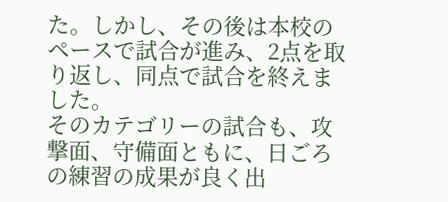た。しかし、その後は本校のペースで試合が進み、2点を取り返し、同点で試合を終えました。
そのカテゴリーの試合も、攻撃面、守備面ともに、日ごろの練習の成果が良く出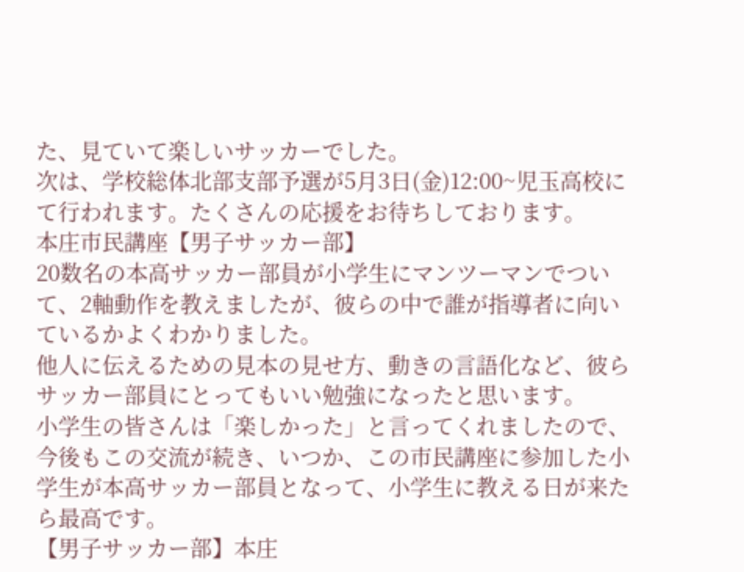た、見ていて楽しいサッカーでした。
次は、学校総体北部支部予選が5月3日(金)12:00~児玉高校にて行われます。たくさんの応援をお待ちしております。
本庄市民講座【男子サッカー部】
20数名の本高サッカー部員が小学生にマンツーマンでついて、2軸動作を教えましたが、彼らの中で誰が指導者に向いているかよくわかりました。
他人に伝えるための見本の見せ方、動きの言語化など、彼らサッカー部員にとってもいい勉強になったと思います。
小学生の皆さんは「楽しかった」と言ってくれましたので、今後もこの交流が続き、いつか、この市民講座に参加した小学生が本高サッカー部員となって、小学生に教える日が来たら最高です。
【男子サッカー部】本庄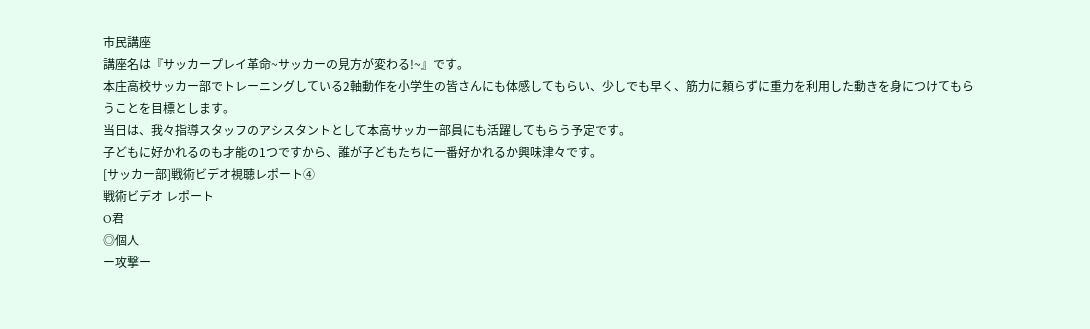市民講座
講座名は『サッカープレイ革命~サッカーの見方が変わる!~』です。
本庄高校サッカー部でトレーニングしている2軸動作を小学生の皆さんにも体感してもらい、少しでも早く、筋力に頼らずに重力を利用した動きを身につけてもらうことを目標とします。
当日は、我々指導スタッフのアシスタントとして本高サッカー部員にも活躍してもらう予定です。
子どもに好かれるのも才能の1つですから、誰が子どもたちに一番好かれるか興味津々です。
[サッカー部]戦術ビデオ視聴レポート④
戦術ビデオ レポート
O君
◎個人
ー攻撃ー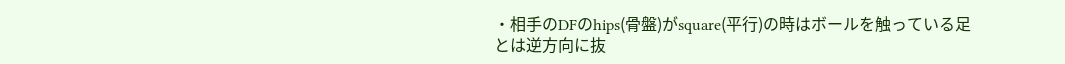・相手のDFのhips(骨盤)がsquare(平行)の時はボールを触っている足とは逆方向に抜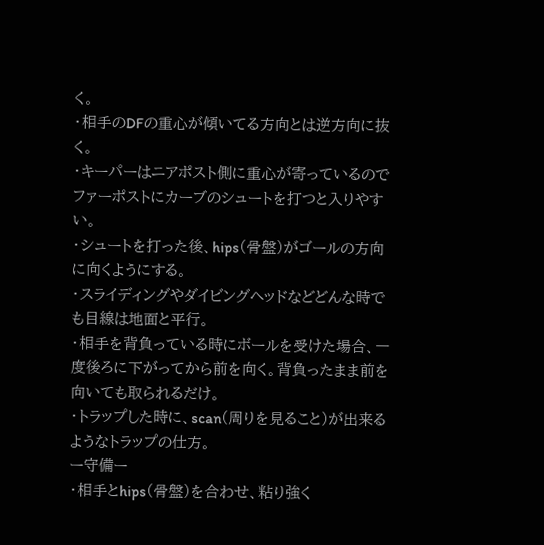く。
・相手のDFの重心が傾いてる方向とは逆方向に抜く。
・キーパーはニアポスト側に重心が寄っているのでファーポストにカーブのシュートを打つと入りやすい。
・シュートを打った後、hips(骨盤)がゴールの方向に向くようにする。
・スライディングやダイビングヘッドなどどんな時でも目線は地面と平行。
・相手を背負っている時にボールを受けた場合、一度後ろに下がってから前を向く。背負ったまま前を向いても取られるだけ。
・トラップした時に、scan(周りを見ること)が出来るようなトラップの仕方。
ー守備ー
・相手とhips(骨盤)を合わせ、粘り強く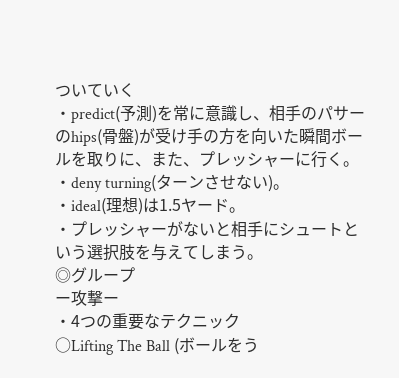ついていく
・predict(予測)を常に意識し、相手のパサーのhips(骨盤)が受け手の方を向いた瞬間ボールを取りに、また、プレッシャーに行く。
・deny turning(ターンさせない)。
・ideal(理想)は1.5ヤード。
・プレッシャーがないと相手にシュートという選択肢を与えてしまう。
◎グループ
ー攻撃ー
・4つの重要なテクニック
○Lifting The Ball (ボールをう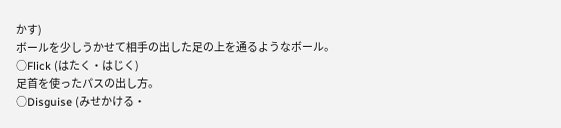かす)
ボールを少しうかせて相手の出した足の上を通るようなボール。
○Flick (はたく・はじく)
足首を使ったパスの出し方。
○Disguise (みせかける・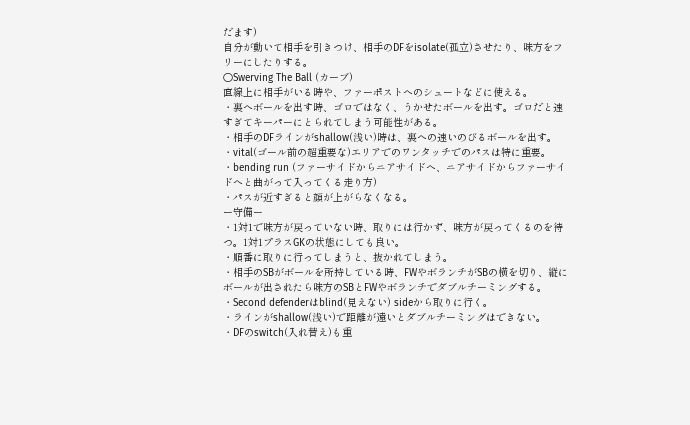だます)
自分が動いて相手を引きつけ、相手のDFをisolate(孤立)させたり、味方をフリーにしたりする。
○Swerving The Ball (カーブ)
直線上に相手がいる時や、ファーポストへのシュートなどに使える。
・裏へボールを出す時、ゴロではなく、うかせたボールを出す。ゴロだと速すぎてキーパーにとられてしまう可能性がある。
・相手のDFラインがshallow(浅い)時は、裏への速いのびるボールを出す。
・vital(ゴール前の超重要な)エリアでのワンタッチでのパスは特に重要。
・bending run (ファーサイドからニアサイドへ、ニアサイドからファーサイドへと曲がって入ってくる走り方)
・パスが近すぎると顔が上がらなくなる。
ー守備ー
・1対1で味方が戻っていない時、取りには行かず、味方が戻ってくるのを待つ。1対1プラスGKの状態にしても良い。
・順番に取りに行ってしまうと、抜かれてしまう。
・相手のSBがボールを所持している時、FWやボランチがSBの横を切り、縦にボールが出されたら味方のSBとFWやボランチでダブルチーミングする。
・Second defenderはblind(見えない) sideから取りに行く。
・ラインがshallow(浅い)で距離が遠いとダブルチーミングはできない。
・DFのswitch(入れ替え)も重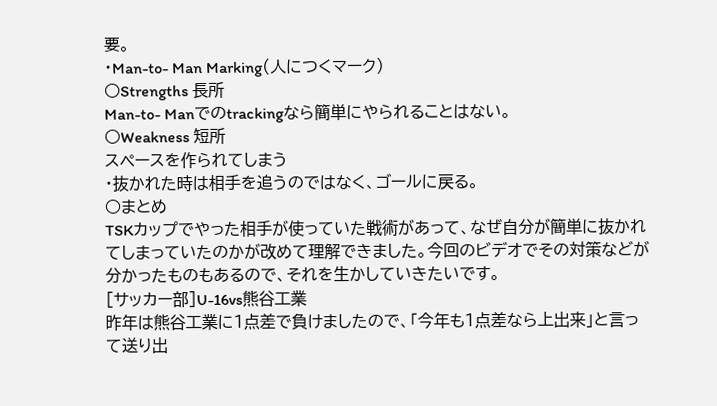要。
・Man-to- Man Marking(人につくマーク)
○Strengths 長所
Man-to- Manでのtrackingなら簡単にやられることはない。
○Weakness 短所
スペースを作られてしまう
・抜かれた時は相手を追うのではなく、ゴールに戻る。
○まとめ
TSKカップでやった相手が使っていた戦術があって、なぜ自分が簡単に抜かれてしまっていたのかが改めて理解できました。今回のビデオでその対策などが分かったものもあるので、それを生かしていきたいです。
[サッカー部]U-16vs熊谷工業
昨年は熊谷工業に1点差で負けましたので、「今年も1点差なら上出来」と言って送り出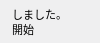しました。
開始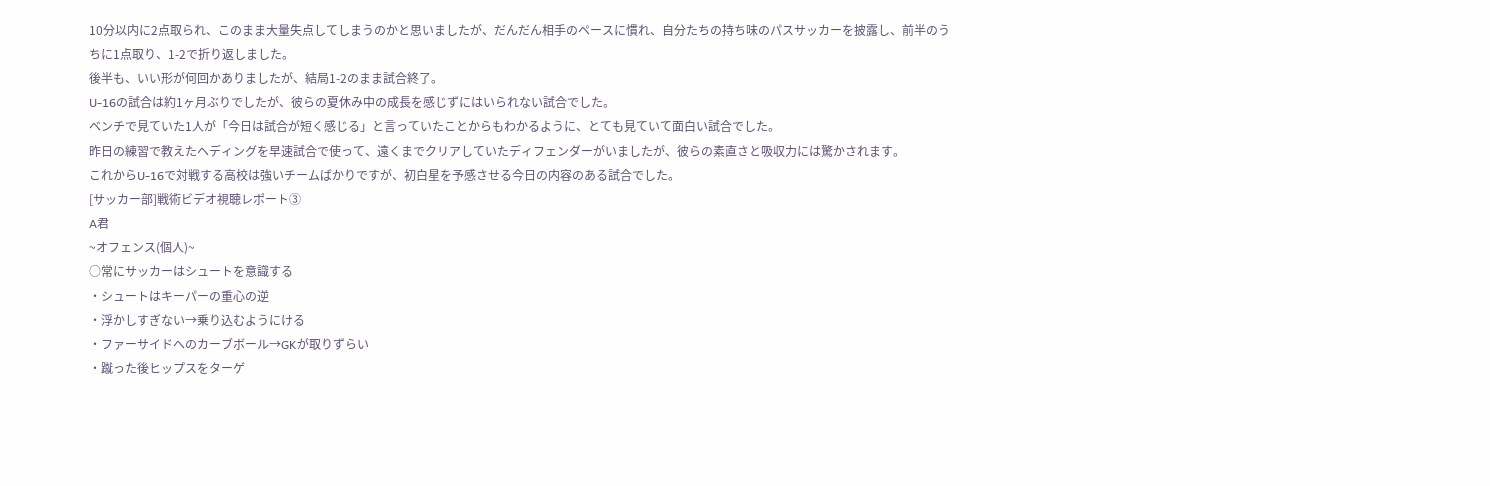10分以内に2点取られ、このまま大量失点してしまうのかと思いましたが、だんだん相手のペースに慣れ、自分たちの持ち味のパスサッカーを披露し、前半のうちに1点取り、1-2で折り返しました。
後半も、いい形が何回かありましたが、結局1-2のまま試合終了。
U-16の試合は約1ヶ月ぶりでしたが、彼らの夏休み中の成長を感じずにはいられない試合でした。
ベンチで見ていた1人が「今日は試合が短く感じる」と言っていたことからもわかるように、とても見ていて面白い試合でした。
昨日の練習で教えたヘディングを早速試合で使って、遠くまでクリアしていたディフェンダーがいましたが、彼らの素直さと吸収力には驚かされます。
これからU-16で対戦する高校は強いチームばかりですが、初白星を予感させる今日の内容のある試合でした。
[サッカー部]戦術ビデオ視聴レポート③
A君
~オフェンス(個人)~
○常にサッカーはシュートを意識する
・シュートはキーパーの重心の逆
・浮かしすぎない→乗り込むようにける
・ファーサイドへのカーブボール→GKが取りずらい
・蹴った後ヒップスをターゲ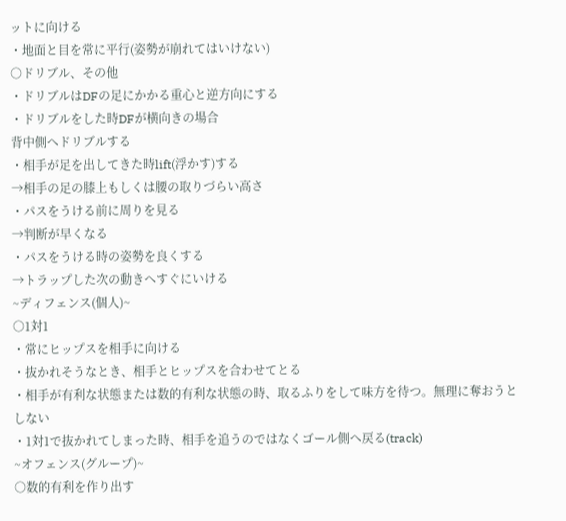ットに向ける
・地面と目を常に平行(姿勢が崩れてはいけない)
○ドリブル、その他
・ドリブルはDFの足にかかる重心と逆方向にする
・ドリブルをした時DFが横向きの場合
背中側へドリブルする
・相手が足を出してきた時lift(浮かす)する
→相手の足の膝上もしくは腰の取りづらい高さ
・パスをうける前に周りを見る
→判断が早くなる
・パスをうける時の姿勢を良くする
→トラップした次の動きへすぐにいける
~ディフェンス(個人)~
○1対1
・常にヒップスを相手に向ける
・抜かれそうなとき、相手とヒップスを合わせてとる
・相手が有利な状態または数的有利な状態の時、取るふりをして味方を待つ。無理に奪おうとしない
・1対1で抜かれてしまった時、相手を追うのではなくゴール側へ戻る(track)
~オフェンス(グループ)~
○数的有利を作り出す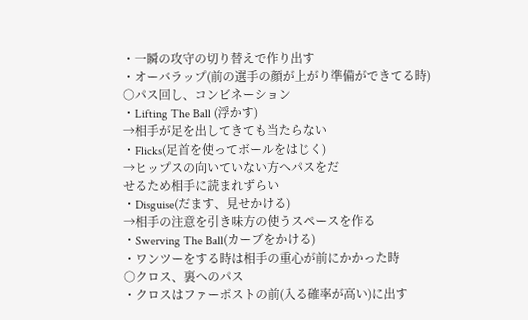・一瞬の攻守の切り替えで作り出す
・オーバラップ(前の選手の顔が上がり準備ができてる時)
○パス回し、コンビネーション
・Lifting The Ball (浮かす)
→相手が足を出してきても当たらない
・Flicks(足首を使ってボールをはじく)
→ヒップスの向いていない方へパスをだ
せるため相手に読まれずらい
・Disguise(だます、見せかける)
→相手の注意を引き味方の使うスペースを作る
・Swerving The Ball(カーブをかける)
・ワンツーをする時は相手の重心が前にかかった時
○クロス、裏へのパス
・クロスはファーポストの前(入る確率が高い)に出す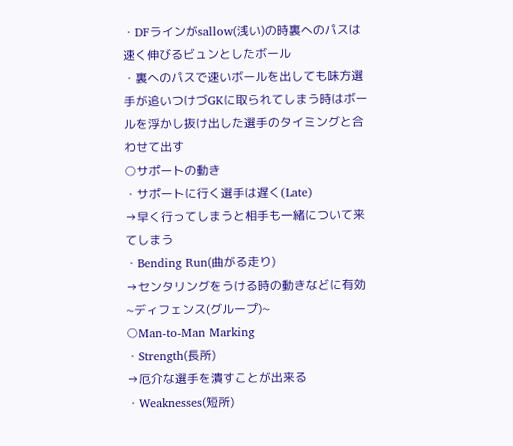・DFラインがsallow(浅い)の時裏へのパスは速く伸びるビュンとしたボール
・裏へのパスで速いボールを出しても味方選手が追いつけづGKに取られてしまう時はボールを浮かし抜け出した選手のタイミングと合わせて出す
○サポートの動き
・サポートに行く選手は遅く(Late)
→早く行ってしまうと相手も一緒について来てしまう
・Bending Run(曲がる走り)
→センタリングをうける時の動きなどに有効
~ディフェンス(グループ)~
○Man-to-Man Marking
・Strength(長所)
→厄介な選手を潰すことが出来る
・Weaknesses(短所)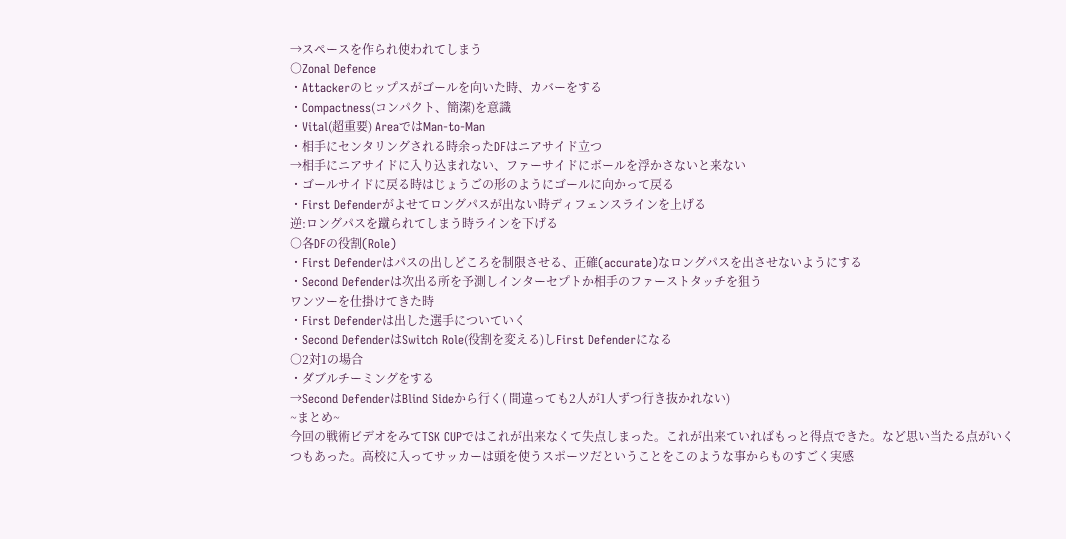→スペースを作られ使われてしまう
○Zonal Defence
・Attackerのヒップスがゴールを向いた時、カバーをする
・Compactness(コンパクト、簡潔)を意識
・Vital(超重要) AreaではMan-to-Man
・相手にセンタリングされる時余ったDFはニアサイド立つ
→相手にニアサイドに入り込まれない、ファーサイドにボールを浮かさないと来ない
・ゴールサイドに戻る時はじょうごの形のようにゴールに向かって戻る
・First Defenderがよせてロングパスが出ない時ディフェンスラインを上げる
逆:ロングパスを蹴られてしまう時ラインを下げる
○各DFの役割(Role)
・First Defenderはパスの出しどころを制限させる、正確(accurate)なロングパスを出させないようにする
・Second Defenderは次出る所を予測しインターセプトか相手のファーストタッチを狙う
ワンツーを仕掛けてきた時
・First Defenderは出した選手についていく
・Second DefenderはSwitch Role(役割を変える)しFirst Defenderになる
○2対1の場合
・ダブルチーミングをする
→Second DefenderはBlind Sideから行く( 間違っても2人が1人ずつ行き抜かれない)
~まとめ~
今回の戦術ビデオをみてTSK CUPではこれが出来なくて失点しまった。これが出来ていればもっと得点できた。など思い当たる点がいくつもあった。高校に入ってサッカーは頭を使うスポーツだということをこのような事からものすごく実感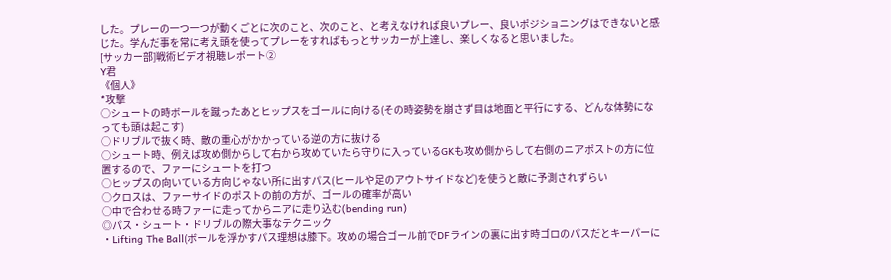した。プレーの一つ一つが動くごとに次のこと、次のこと、と考えなければ良いプレー、良いポジショニングはできないと感じた。学んだ事を常に考え頭を使ってプレーをすればもっとサッカーが上達し、楽しくなると思いました。
[サッカー部]戦術ビデオ視聴レポート②
Y君
《個人》
*攻撃
○シュートの時ボールを蹴ったあとヒップスをゴールに向ける(その時姿勢を崩さず目は地面と平行にする、どんな体勢になっても頭は起こす)
○ドリブルで抜く時、敵の重心がかかっている逆の方に抜ける
○シュート時、例えば攻め側からして右から攻めていたら守りに入っているGKも攻め側からして右側のニアポストの方に位置するので、ファーにシュートを打つ
○ヒップスの向いている方向じゃない所に出すパス(ヒールや足のアウトサイドなど)を使うと敵に予測されずらい
○クロスは、ファーサイドのポストの前の方が、ゴールの確率が高い
○中で合わせる時ファーに走ってからニアに走り込む(bending run)
◎パス・シュート・ドリブルの際大事なテクニック
・Lifting The Ball(ボールを浮かすパス理想は膝下。攻めの場合ゴール前でDFラインの裏に出す時ゴロのパスだとキーパーに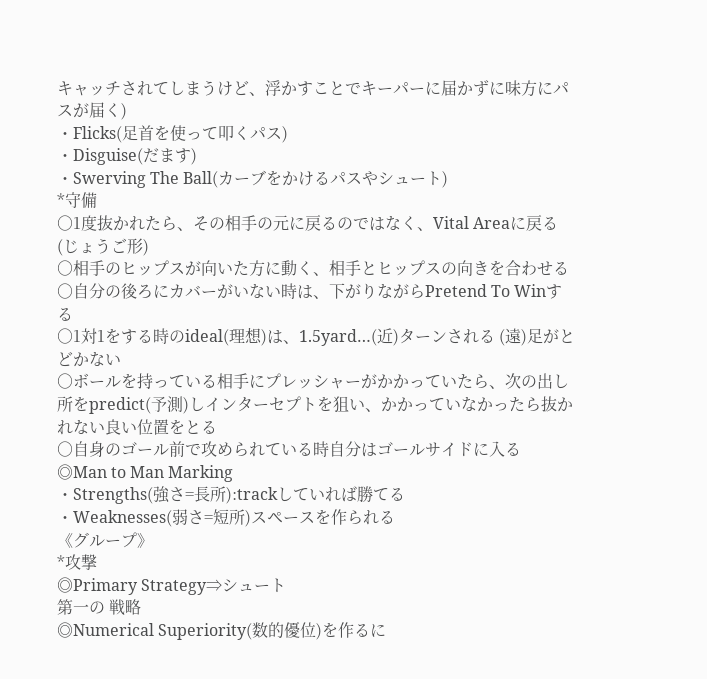キャッチされてしまうけど、浮かすことでキーパーに届かずに味方にパスが届く)
・Flicks(足首を使って叩くパス)
・Disguise(だます)
・Swerving The Ball(カーブをかけるパスやシュート)
*守備
○1度抜かれたら、その相手の元に戻るのではなく、Vital Areaに戻る(じょうご形)
○相手のヒップスが向いた方に動く、相手とヒップスの向きを合わせる
○自分の後ろにカバーがいない時は、下がりながらPretend To Winする
○1対1をする時のideal(理想)は、1.5yard…(近)ターンされる (遠)足がとどかない
○ボールを持っている相手にプレッシャーがかかっていたら、次の出し所をpredict(予測)しインターセプトを狙い、かかっていなかったら抜かれない良い位置をとる
○自身のゴール前で攻められている時自分はゴールサイドに入る
◎Man to Man Marking
・Strengths(強さ=長所):trackしていれば勝てる
・Weaknesses(弱さ=短所)スペースを作られる
《グループ》
*攻撃
◎Primary Strategy⇒シュート
第一の 戦略
◎Numerical Superiority(数的優位)を作るに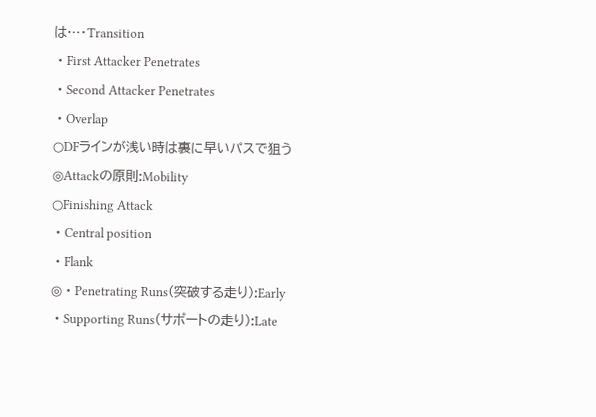は…・Transition
・First Attacker Penetrates
・Second Attacker Penetrates
・Overlap
○DFラインが浅い時は裏に早いパスで狙う
◎Attackの原則:Mobility
○Finishing Attack
・Central position
・Flank
◎・Penetrating Runs(突破する走り):Early
・Supporting Runs(サポートの走り):Late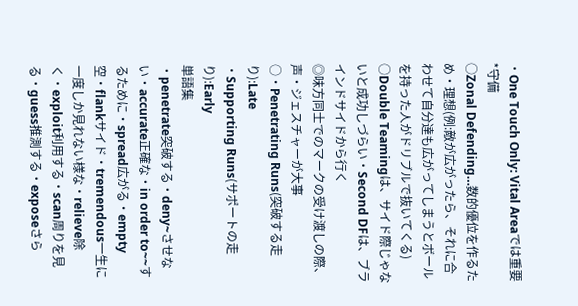・One Touch Only: Vital Areaでは重要
*守備
○Zonal Defending…数的優位を作るため・理想(例:敵が広がったら、それに合わせて自分達も広がってしまうとボールを持った人がドリブルで抜いてくる)
○Double Teamingは、サイド際じゃないと成功しづらい・Second DFは、ブラインドサイドから行く
◎味方同士でのマークの受け渡しの際、声・ジェスチャーが大事
○・Penetrating Runs(突破する走り):Late
・Supporting Runs(サポートの走り):Early
単語集
・penetrate突破する・deny~させない・accurate正確な・in order to~~するために・spread広がる・empty空・flankサイド・tremendous一生に一度しか見れない様な・relieve除く・exploit利用する・scan周りを見る・guess推測する・exposeさら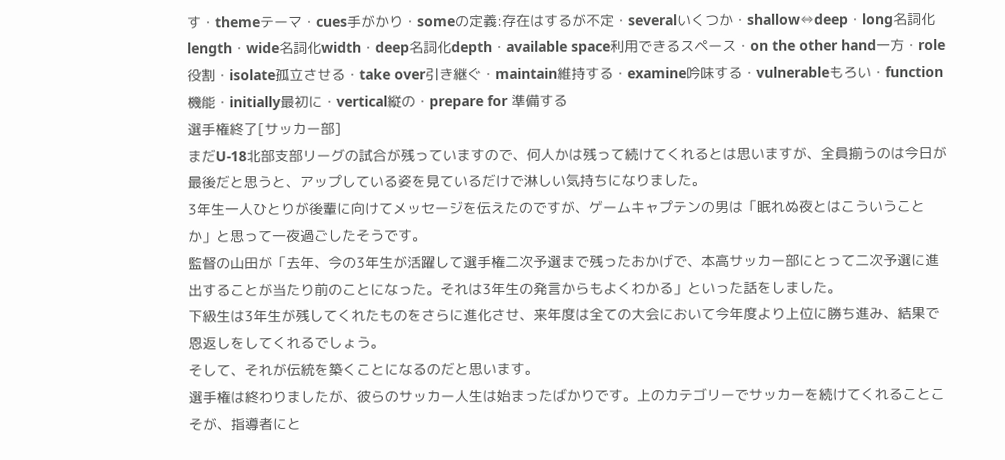す・themeテーマ・cues手がかり・someの定義:存在はするが不定・severalいくつか・shallow⇔deep・long名詞化length・wide名詞化width・deep名詞化depth・available space利用できるスペース・on the other hand一方・role役割・isolate孤立させる・take over引き継ぐ・maintain維持する・examine吟味する・vulnerableもろい・function機能・initially最初に・vertical縦の・prepare for 準備する
選手権終了[サッカー部]
まだU-18北部支部リーグの試合が残っていますので、何人かは残って続けてくれるとは思いますが、全員揃うのは今日が最後だと思うと、アップしている姿を見ているだけで淋しい気持ちになりました。
3年生一人ひとりが後輩に向けてメッセージを伝えたのですが、ゲームキャプテンの男は「眠れぬ夜とはこういうことか」と思って一夜過ごしたそうです。
監督の山田が「去年、今の3年生が活躍して選手権二次予選まで残ったおかげで、本高サッカー部にとって二次予選に進出することが当たり前のことになった。それは3年生の発言からもよくわかる」といった話をしました。
下級生は3年生が残してくれたものをさらに進化させ、来年度は全ての大会において今年度より上位に勝ち進み、結果で恩返しをしてくれるでしょう。
そして、それが伝統を築くことになるのだと思います。
選手権は終わりましたが、彼らのサッカー人生は始まったばかりです。上のカテゴリーでサッカーを続けてくれることこそが、指導者にと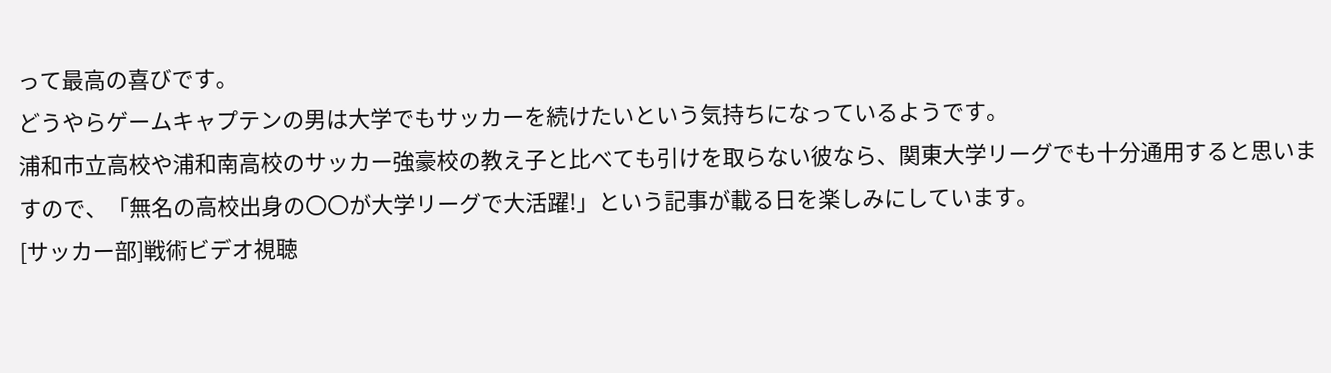って最高の喜びです。
どうやらゲームキャプテンの男は大学でもサッカーを続けたいという気持ちになっているようです。
浦和市立高校や浦和南高校のサッカー強豪校の教え子と比べても引けを取らない彼なら、関東大学リーグでも十分通用すると思いますので、「無名の高校出身の〇〇が大学リーグで大活躍!」という記事が載る日を楽しみにしています。
[サッカー部]戦術ビデオ視聴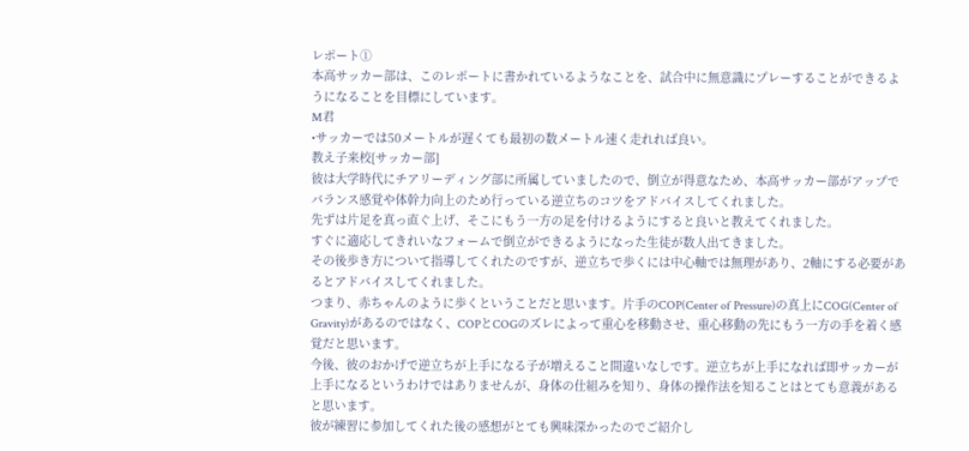レポート①
本高サッカー部は、このレポートに書かれているようなことを、試合中に無意識にプレーすることができるようになることを目標にしています。
M君
•サッカーでは50メートルが遅くても最初の数メートル速く走れれば良い。
教え子来校[サッカー部]
彼は大学時代にチアリーディング部に所属していましたので、倒立が得意なため、本高サッカー部がアップでバランス感覚や体幹力向上のため行っている逆立ちのコツをアドバイスしてくれました。
先ずは片足を真っ直ぐ上げ、そこにもう一方の足を付けるようにすると良いと教えてくれました。
すぐに適応してきれいなフォームで倒立ができるようになった生徒が数人出てきました。
その後歩き方について指導してくれたのですが、逆立ちで歩くには中心軸では無理があり、2軸にする必要があるとアドバイスしてくれました。
つまり、赤ちゃんのように歩くということだと思います。片手のCOP(Center of Pressure)の真上にCOG(Center of Gravity)があるのではなく、COPとCOGのズレによって重心を移動させ、重心移動の先にもう一方の手を着く感覚だと思います。
今後、彼のおかげで逆立ちが上手になる子が増えること間違いなしです。逆立ちが上手になれば即サッカーが上手になるというわけではありませんが、身体の仕組みを知り、身体の操作法を知ることはとても意義があると思います。
彼が練習に参加してくれた後の感想がとても興味深かったのでご紹介し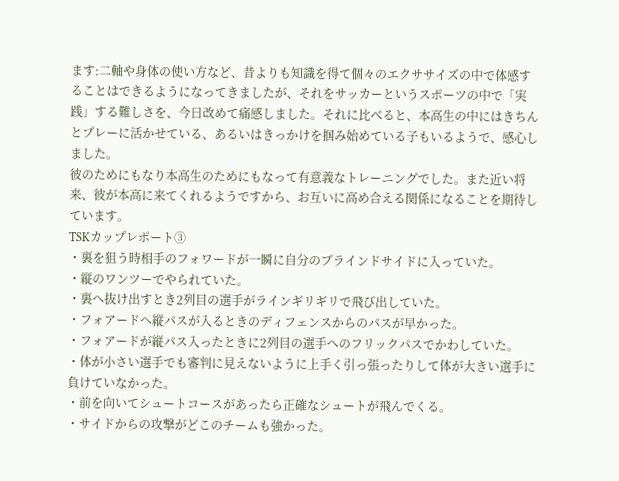ます:二軸や身体の使い方など、昔よりも知識を得て個々のエクササイズの中で体感することはできるようになってきましたが、それをサッカーというスポーツの中で「実践」する難しさを、今日改めて痛感しました。それに比べると、本高生の中にはきちんとプレーに活かせている、あるいはきっかけを掴み始めている子もいるようで、感心しました。
彼のためにもなり本高生のためにもなって有意義なトレーニングでした。また近い将来、彼が本高に来てくれるようですから、お互いに高め合える関係になることを期待しています。
TSKカップレポート③
・裏を狙う時相手のフォワードが一瞬に自分のブラインドサイドに入っていた。
・縦のワンツーでやられていた。
・裏へ抜け出すとき2列目の選手がラインギリギリで飛び出していた。
・フォアードへ縦パスが入るときのディフェンスからのパスが早かった。
・フォアードが縦パス入ったときに2列目の選手へのフリックパスでかわしていた。
・体が小さい選手でも審判に見えないように上手く引っ張ったりして体が大きい選手に負けていなかった。
・前を向いてシュートコースがあったら正確なシュートが飛んでくる。
・サイドからの攻撃がどこのチームも強かった。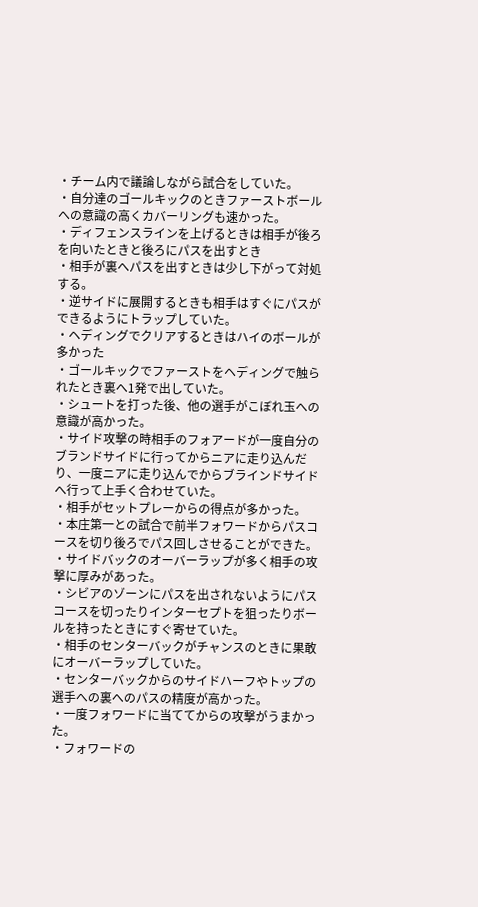・チーム内で議論しながら試合をしていた。
・自分達のゴールキックのときファーストボールへの意識の高くカバーリングも速かった。
・ディフェンスラインを上げるときは相手が後ろを向いたときと後ろにパスを出すとき
・相手が裏へパスを出すときは少し下がって対処する。
・逆サイドに展開するときも相手はすぐにパスができるようにトラップしていた。
・ヘディングでクリアするときはハイのボールが多かった
・ゴールキックでファーストをヘディングで触られたとき裏へ1発で出していた。
・シュートを打った後、他の選手がこぼれ玉への意識が高かった。
・サイド攻撃の時相手のフォアードが一度自分のブランドサイドに行ってからニアに走り込んだり、一度ニアに走り込んでからブラインドサイドへ行って上手く合わせていた。
・相手がセットプレーからの得点が多かった。
・本庄第一との試合で前半フォワードからパスコースを切り後ろでパス回しさせることができた。
・サイドバックのオーバーラップが多く相手の攻撃に厚みがあった。
・シビアのゾーンにパスを出されないようにパスコースを切ったりインターセプトを狙ったりボールを持ったときにすぐ寄せていた。
・相手のセンターバックがチャンスのときに果敢にオーバーラップしていた。
・センターバックからのサイドハーフやトップの選手への裏へのパスの精度が高かった。
・一度フォワードに当ててからの攻撃がうまかった。
・フォワードの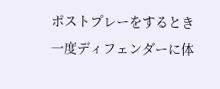ポストプレーをするとき一度ディフェンダーに体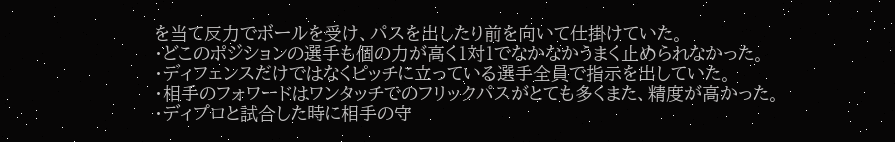を当て反力でボールを受け、パスを出したり前を向いて仕掛けていた。
・どこのポジションの選手も個の力が高く1対1でなかなかうまく止められなかった。
・ディフェンスだけではなくピッチに立っている選手全員で指示を出していた。
・相手のフォワードはワンタッチでのフリックパスがとても多くまた、精度が高かった。
・ディプロと試合した時に相手の守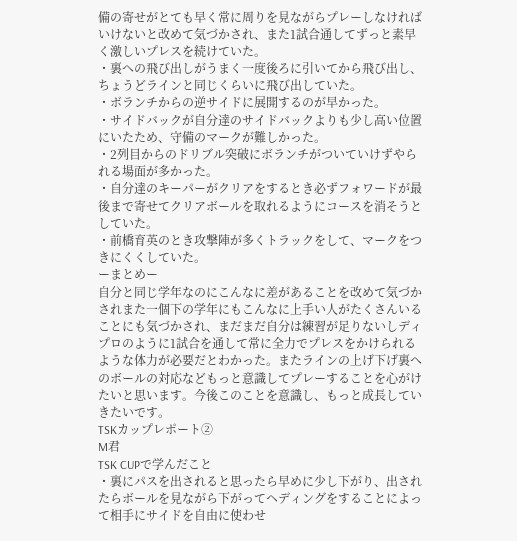備の寄せがとても早く常に周りを見ながらプレーしなければいけないと改めて気づかされ、また1試合通してずっと素早く激しいプレスを続けていた。
・裏への飛び出しがうまく一度後ろに引いてから飛び出し、ちょうどラインと同じくらいに飛び出していた。
・ボランチからの逆サイドに展開するのが早かった。
・サイドバックが自分達のサイドバックよりも少し高い位置にいたため、守備のマークが難しかった。
・2列目からのドリブル突破にボランチがついていけずやられる場面が多かった。
・自分達のキーパーがクリアをするとき必ずフォワードが最後まで寄せてクリアボールを取れるようにコースを消そうとしていた。
・前橋育英のとき攻撃陣が多くトラックをして、マークをつきにくくしていた。
ーまとめー
自分と同じ学年なのにこんなに差があることを改めて気づかされまた一個下の学年にもこんなに上手い人がたくさんいることにも気づかされ、まだまだ自分は練習が足りないしディプロのように1試合を通して常に全力でプレスをかけられるような体力が必要だとわかった。またラインの上げ下げ裏へのボールの対応などもっと意識してプレーすることを心がけたいと思います。今後このことを意識し、もっと成長していきたいです。
TSKカップレポート②
M君
TSK CUPで学んだこと
・裏にパスを出されると思ったら早めに少し下がり、出されたらボールを見ながら下がってヘディングをすることによって相手にサイドを自由に使わせ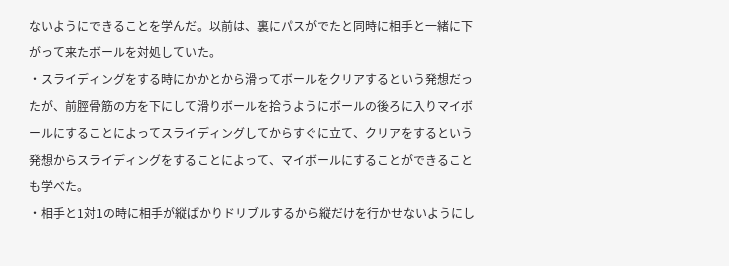ないようにできることを学んだ。以前は、裏にパスがでたと同時に相手と一緒に下がって来たボールを対処していた。
・スライディングをする時にかかとから滑ってボールをクリアするという発想だったが、前脛骨筋の方を下にして滑りボールを拾うようにボールの後ろに入りマイボールにすることによってスライディングしてからすぐに立て、クリアをするという発想からスライディングをすることによって、マイボールにすることができることも学べた。
・相手と1対1の時に相手が縦ばかりドリブルするから縦だけを行かせないようにし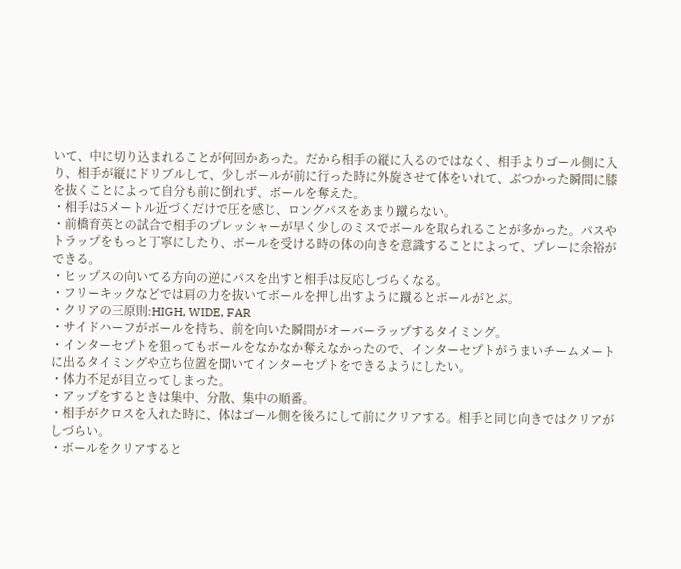いて、中に切り込まれることが何回かあった。だから相手の縦に入るのではなく、相手よりゴール側に入り、相手が縦にドリブルして、少しボールが前に行った時に外旋させて体をいれて、ぶつかった瞬間に膝を抜くことによって自分も前に倒れず、ボールを奪えた。
・相手は5メートル近づくだけで圧を感じ、ロングパスをあまり蹴らない。
・前橋育英との試合で相手のプレッシャーが早く少しのミスでボールを取られることが多かった。パスやトラップをもっと丁寧にしたり、ボールを受ける時の体の向きを意識することによって、プレーに余裕ができる。
・ヒップスの向いてる方向の逆にパスを出すと相手は反応しづらくなる。
・フリーキックなどでは肩の力を抜いてボールを押し出すように蹴るとボールがとぶ。
・クリアの三原則:HIGH, WIDE, FAR
・サイドハーフがボールを持ち、前を向いた瞬間がオーバーラップするタイミング。
・インターセプトを狙ってもボールをなかなか奪えなかったので、インターセプトがうまいチームメートに出るタイミングや立ち位置を聞いてインターセプトをできるようにしたい。
・体力不足が目立ってしまった。
・アップをするときは集中、分散、集中の順番。
・相手がクロスを入れた時に、体はゴール側を後ろにして前にクリアする。相手と同じ向きではクリアがしづらい。
・ボールをクリアすると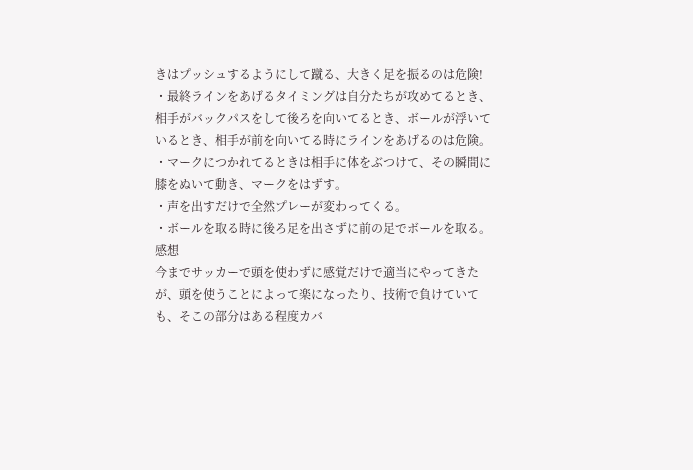きはプッシュするようにして蹴る、大きく足を振るのは危険!
・最終ラインをあげるタイミングは自分たちが攻めてるとき、相手がバックパスをして後ろを向いてるとき、ボールが浮いているとき、相手が前を向いてる時にラインをあげるのは危険。
・マークにつかれてるときは相手に体をぶつけて、その瞬間に膝をぬいて動き、マークをはずす。
・声を出すだけで全然プレーが変わってくる。
・ボールを取る時に後ろ足を出さずに前の足でボールを取る。
感想
今までサッカーで頭を使わずに感覚だけで適当にやってきたが、頭を使うことによって楽になったり、技術で負けていても、そこの部分はある程度カバ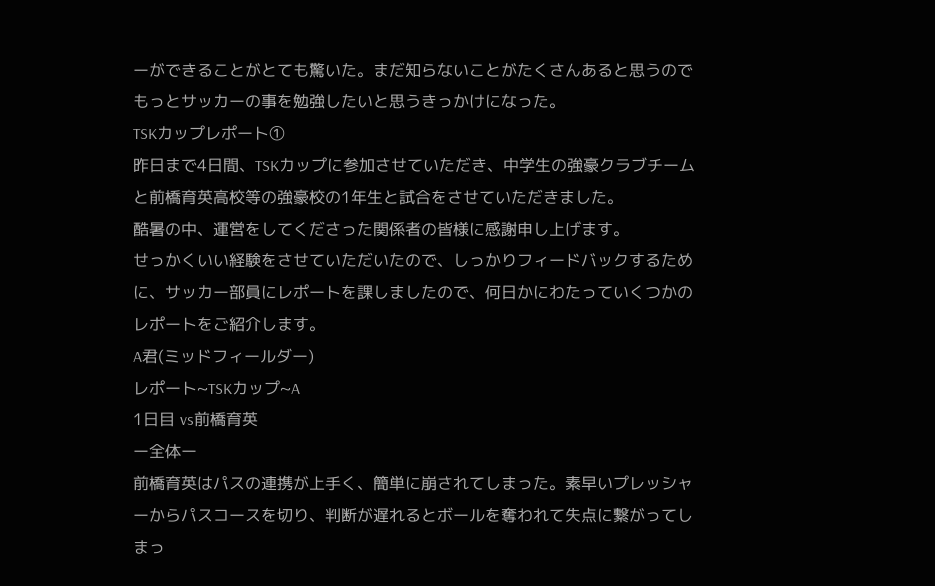ーができることがとても驚いた。まだ知らないことがたくさんあると思うのでもっとサッカーの事を勉強したいと思うきっかけになった。
TSKカップレポート①
昨日まで4日間、TSKカップに参加させていただき、中学生の強豪クラブチームと前橋育英高校等の強豪校の1年生と試合をさせていただきました。
酷暑の中、運営をしてくださった関係者の皆様に感謝申し上げます。
せっかくいい経験をさせていただいたので、しっかりフィードバックするために、サッカー部員にレポートを課しましたので、何日かにわたっていくつかのレポートをご紹介します。
A君(ミッドフィールダー)
レポート~TSKカップ~A
1日目 vs前橋育英
ー全体ー
前橋育英はパスの連携が上手く、簡単に崩されてしまった。素早いプレッシャーからパスコースを切り、判断が遅れるとボールを奪われて失点に繋がってしまっ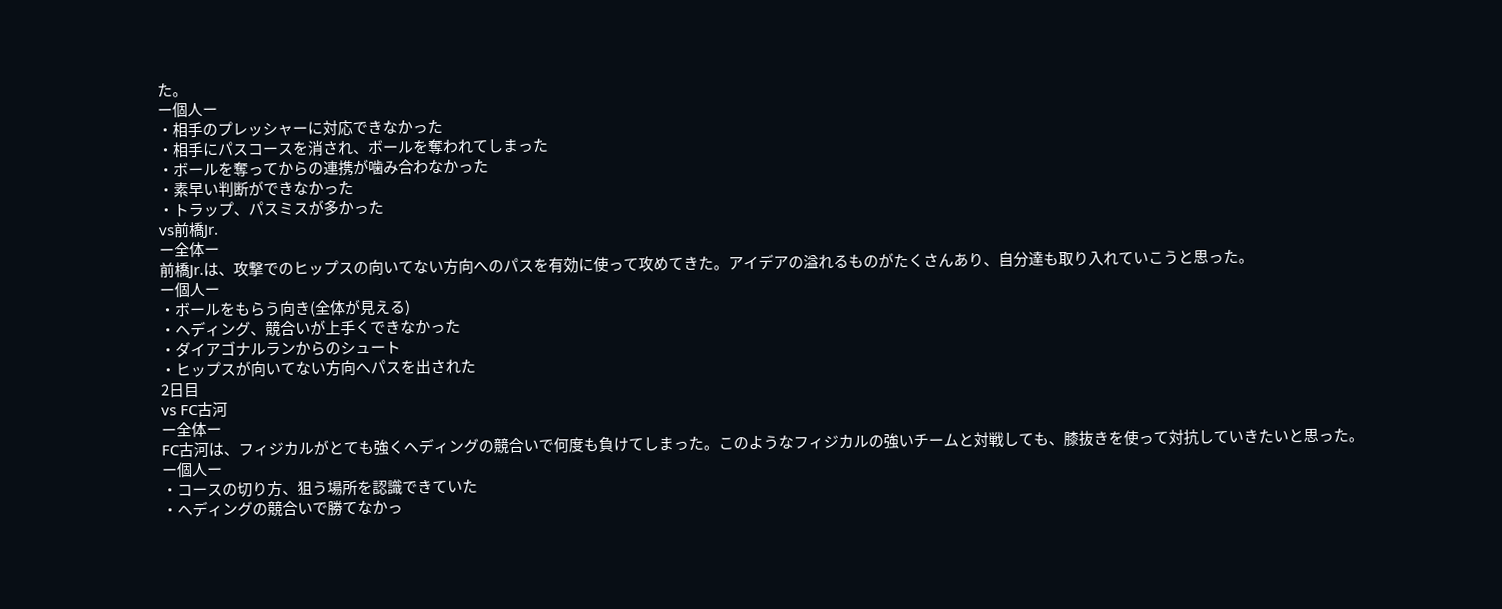た。
ー個人ー
・相手のプレッシャーに対応できなかった
・相手にパスコースを消され、ボールを奪われてしまった
・ボールを奪ってからの連携が噛み合わなかった
・素早い判断ができなかった
・トラップ、パスミスが多かった
vs前橋Jr.
ー全体ー
前橋Jr.は、攻撃でのヒップスの向いてない方向へのパスを有効に使って攻めてきた。アイデアの溢れるものがたくさんあり、自分達も取り入れていこうと思った。
ー個人ー
・ボールをもらう向き(全体が見える)
・ヘディング、競合いが上手くできなかった
・ダイアゴナルランからのシュート
・ヒップスが向いてない方向へパスを出された
2日目
vs FC古河
ー全体ー
FC古河は、フィジカルがとても強くヘディングの競合いで何度も負けてしまった。このようなフィジカルの強いチームと対戦しても、膝抜きを使って対抗していきたいと思った。
ー個人ー
・コースの切り方、狙う場所を認識できていた
・ヘディングの競合いで勝てなかっ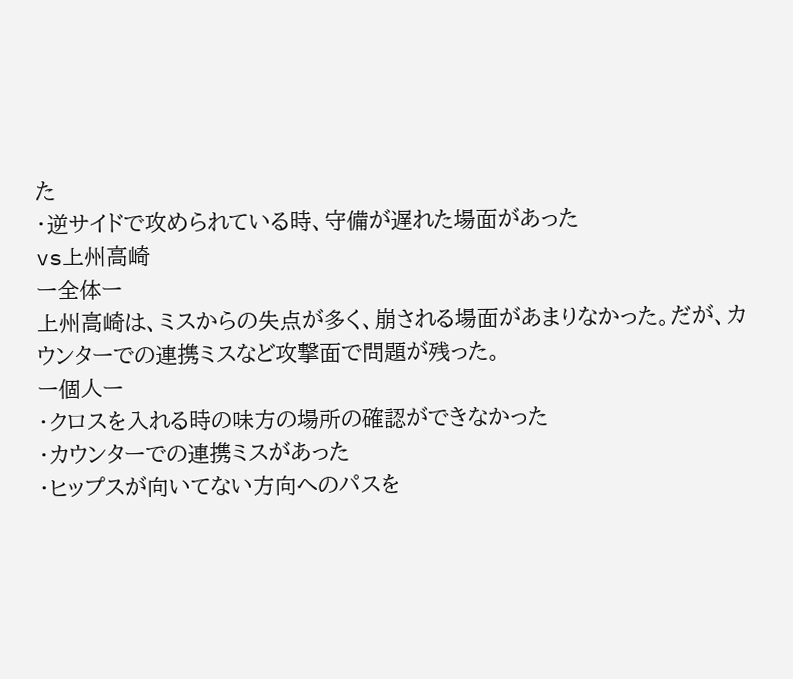た
・逆サイドで攻められている時、守備が遅れた場面があった
vs上州高崎
ー全体ー
上州高崎は、ミスからの失点が多く、崩される場面があまりなかった。だが、カウンターでの連携ミスなど攻撃面で問題が残った。
ー個人ー
・クロスを入れる時の味方の場所の確認ができなかった
・カウンターでの連携ミスがあった
・ヒップスが向いてない方向へのパスを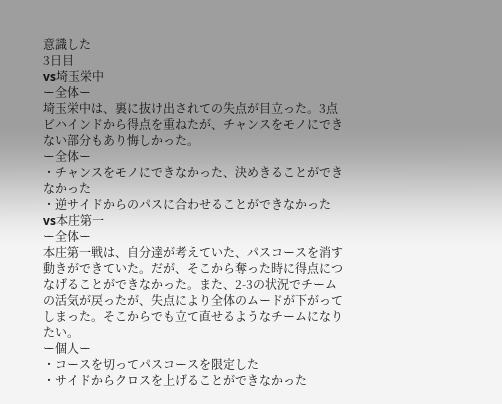意識した
3日目
vs埼玉栄中
ー全体ー
埼玉栄中は、裏に抜け出されての失点が目立った。3点ビハインドから得点を重ねたが、チャンスをモノにできない部分もあり悔しかった。
ー全体ー
・チャンスをモノにできなかった、決めきることができなかった
・逆サイドからのパスに合わせることができなかった
vs本庄第一
ー全体ー
本庄第一戦は、自分達が考えていた、パスコースを消す動きができていた。だが、そこから奪った時に得点につなげることができなかった。また、2-3の状況でチームの活気が戻ったが、失点により全体のムードが下がってしまった。そこからでも立て直せるようなチームになりたい。
ー個人ー
・コースを切ってパスコースを限定した
・サイドからクロスを上げることができなかった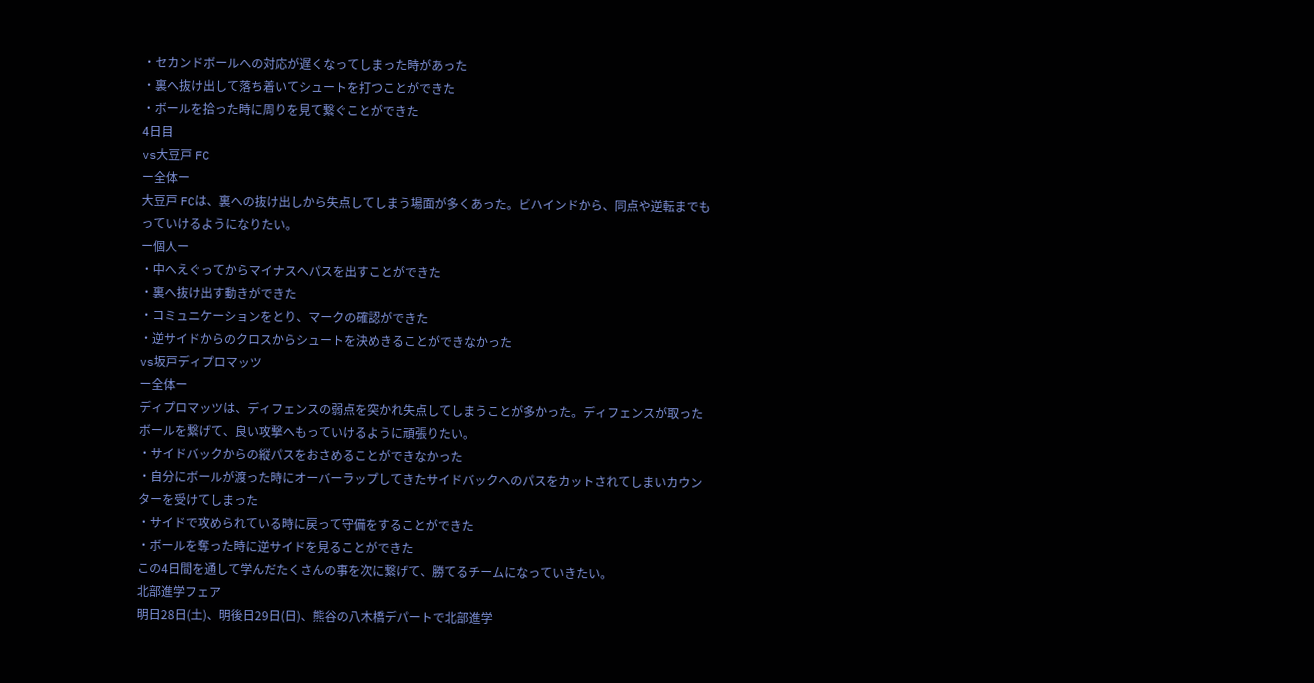・セカンドボールへの対応が遅くなってしまった時があった
・裏へ抜け出して落ち着いてシュートを打つことができた
・ボールを拾った時に周りを見て繋ぐことができた
4日目
vs大豆戸 FC
ー全体ー
大豆戸 FCは、裏への抜け出しから失点してしまう場面が多くあった。ビハインドから、同点や逆転までもっていけるようになりたい。
ー個人ー
・中へえぐってからマイナスへパスを出すことができた
・裏へ抜け出す動きができた
・コミュニケーションをとり、マークの確認ができた
・逆サイドからのクロスからシュートを決めきることができなかった
vs坂戸ディプロマッツ
ー全体ー
ディプロマッツは、ディフェンスの弱点を突かれ失点してしまうことが多かった。ディフェンスが取ったボールを繋げて、良い攻撃へもっていけるように頑張りたい。
・サイドバックからの縦パスをおさめることができなかった
・自分にボールが渡った時にオーバーラップしてきたサイドバックへのパスをカットされてしまいカウンターを受けてしまった
・サイドで攻められている時に戻って守備をすることができた
・ボールを奪った時に逆サイドを見ることができた
この4日間を通して学んだたくさんの事を次に繋げて、勝てるチームになっていきたい。
北部進学フェア
明日28日(土)、明後日29日(日)、熊谷の八木橋デパートで北部進学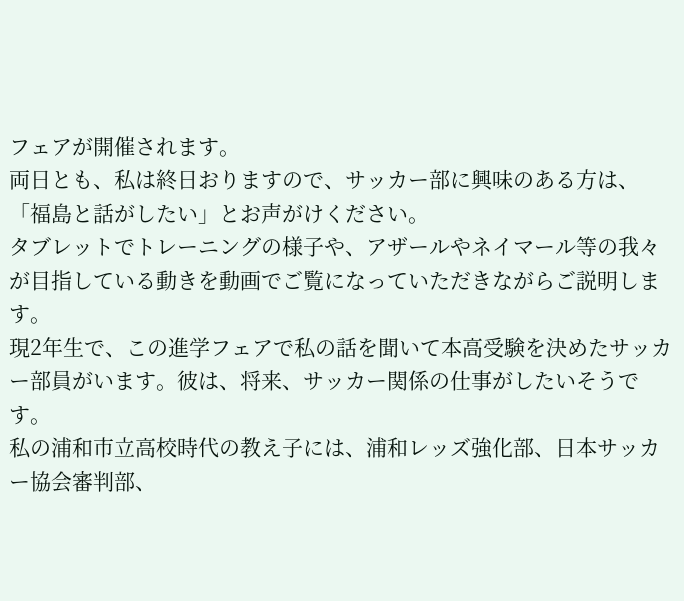フェアが開催されます。
両日とも、私は終日おりますので、サッカー部に興味のある方は、「福島と話がしたい」とお声がけください。
タブレットでトレーニングの様子や、アザールやネイマール等の我々が目指している動きを動画でご覧になっていただきながらご説明します。
現2年生で、この進学フェアで私の話を聞いて本高受験を決めたサッカー部員がいます。彼は、将来、サッカー関係の仕事がしたいそうです。
私の浦和市立高校時代の教え子には、浦和レッズ強化部、日本サッカー協会審判部、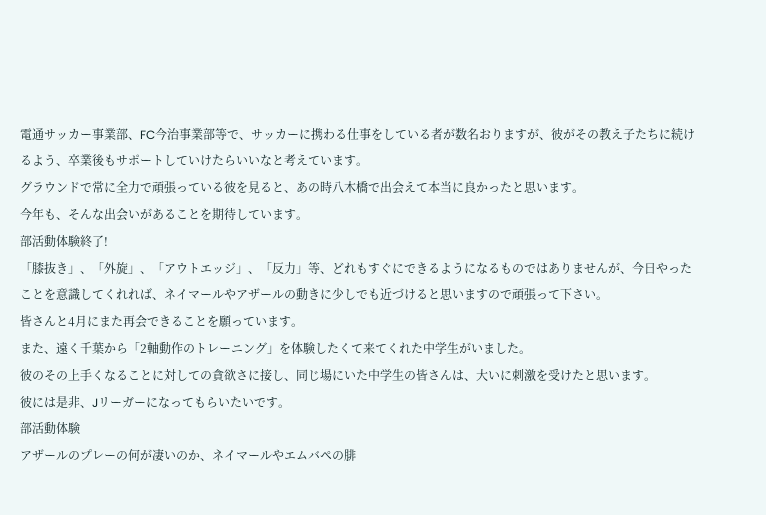電通サッカー事業部、FC今治事業部等で、サッカーに携わる仕事をしている者が数名おりますが、彼がその教え子たちに続けるよう、卒業後もサポートしていけたらいいなと考えています。
グラウンドで常に全力で頑張っている彼を見ると、あの時八木橋で出会えて本当に良かったと思います。
今年も、そんな出会いがあることを期待しています。
部活動体験終了!
「膝抜き」、「外旋」、「アウトエッジ」、「反力」等、どれもすぐにできるようになるものではありませんが、今日やったことを意識してくれれば、ネイマールやアザールの動きに少しでも近づけると思いますので頑張って下さい。
皆さんと4月にまた再会できることを願っています。
また、遠く千葉から「2軸動作のトレーニング」を体験したくて来てくれた中学生がいました。
彼のその上手くなることに対しての貪欲さに接し、同じ場にいた中学生の皆さんは、大いに刺激を受けたと思います。
彼には是非、Jリーガーになってもらいたいです。
部活動体験
アザールのプレーの何が凄いのか、ネイマールやエムバペの腓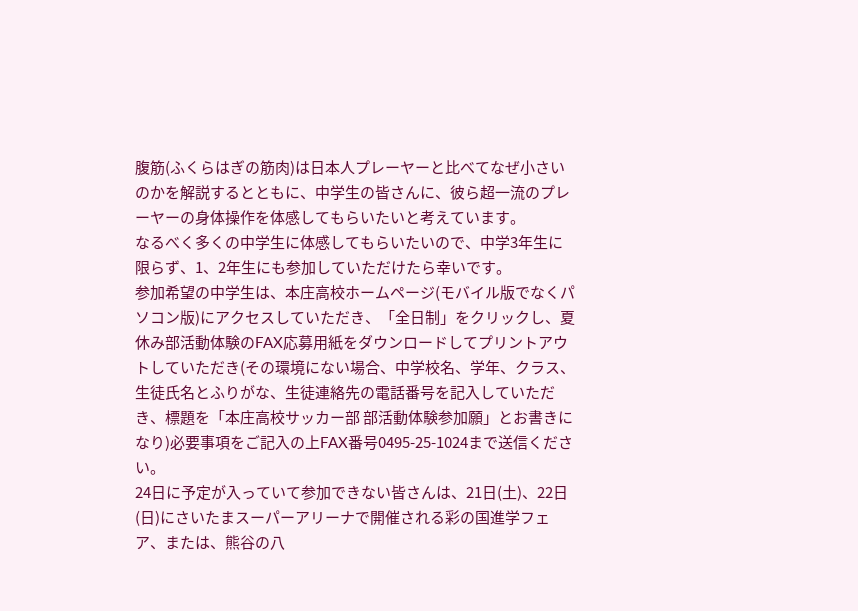腹筋(ふくらはぎの筋肉)は日本人プレーヤーと比べてなぜ小さいのかを解説するとともに、中学生の皆さんに、彼ら超一流のプレーヤーの身体操作を体感してもらいたいと考えています。
なるべく多くの中学生に体感してもらいたいので、中学3年生に限らず、1、2年生にも参加していただけたら幸いです。
参加希望の中学生は、本庄高校ホームページ(モバイル版でなくパソコン版)にアクセスしていただき、「全日制」をクリックし、夏休み部活動体験のFAX応募用紙をダウンロードしてプリントアウトしていただき(その環境にない場合、中学校名、学年、クラス、生徒氏名とふりがな、生徒連絡先の電話番号を記入していただき、標題を「本庄高校サッカー部 部活動体験参加願」とお書きになり)必要事項をご記入の上FAX番号0495-25-1024まで送信ください。
24日に予定が入っていて参加できない皆さんは、21日(土)、22日(日)にさいたまスーパーアリーナで開催される彩の国進学フェア、または、熊谷の八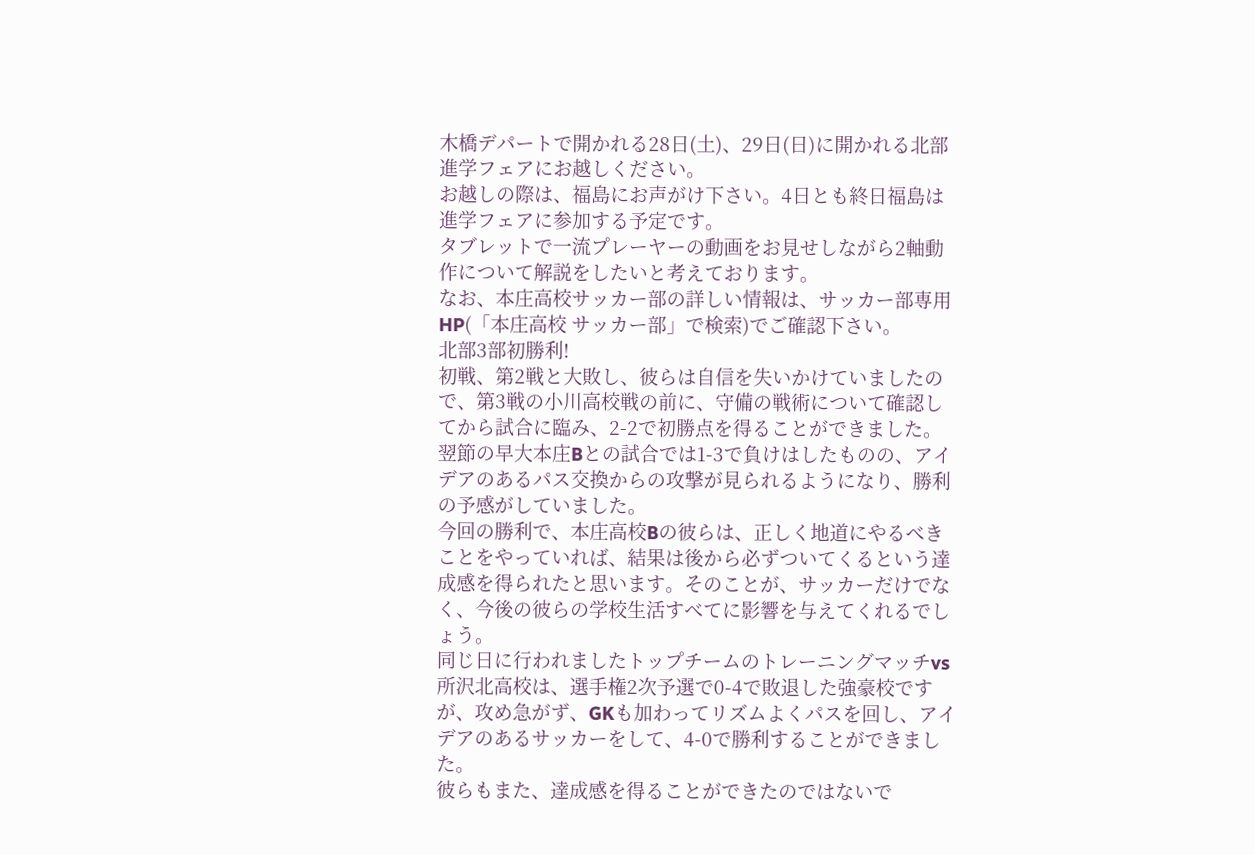木橋デパートで開かれる28日(土)、29日(日)に開かれる北部進学フェアにお越しください。
お越しの際は、福島にお声がけ下さい。4日とも終日福島は進学フェアに参加する予定です。
タブレットで一流プレーヤーの動画をお見せしながら2軸動作について解説をしたいと考えております。
なお、本庄高校サッカー部の詳しい情報は、サッカー部専用HP(「本庄高校 サッカー部」で検索)でご確認下さい。
北部3部初勝利!
初戦、第2戦と大敗し、彼らは自信を失いかけていましたので、第3戦の小川高校戦の前に、守備の戦術について確認してから試合に臨み、2-2で初勝点を得ることができました。翌節の早大本庄Bとの試合では1-3で負けはしたものの、アイデアのあるパス交換からの攻撃が見られるようになり、勝利の予感がしていました。
今回の勝利で、本庄高校Bの彼らは、正しく地道にやるべきことをやっていれば、結果は後から必ずついてくるという達成感を得られたと思います。そのことが、サッカーだけでなく、今後の彼らの学校生活すべてに影響を与えてくれるでしょう。
同じ日に行われましたトップチームのトレーニングマッチvs所沢北高校は、選手権2次予選で0-4で敗退した強豪校ですが、攻め急がず、GKも加わってリズムよくパスを回し、アイデアのあるサッカーをして、4-0で勝利することができました。
彼らもまた、達成感を得ることができたのではないで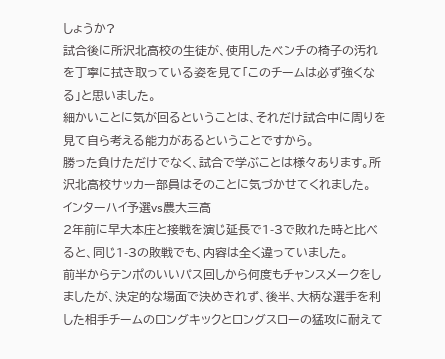しょうか?
試合後に所沢北高校の生徒が、使用したベンチの椅子の汚れを丁寧に拭き取っている姿を見て「このチームは必ず強くなる」と思いました。
細かいことに気が回るということは、それだけ試合中に周りを見て自ら考える能力があるということですから。
勝った負けただけでなく、試合で学ぶことは様々あります。所沢北高校サッカー部員はそのことに気づかせてくれました。
インターハイ予選vs農大三高
2年前に早大本庄と接戦を演じ延長で1-3で敗れた時と比べると、同じ1-3の敗戦でも、内容は全く違っていました。
前半からテンポのいいパス回しから何度もチャンスメークをしましたが、決定的な場面で決めきれず、後半、大柄な選手を利した相手チームのロングキックとロングスローの猛攻に耐えて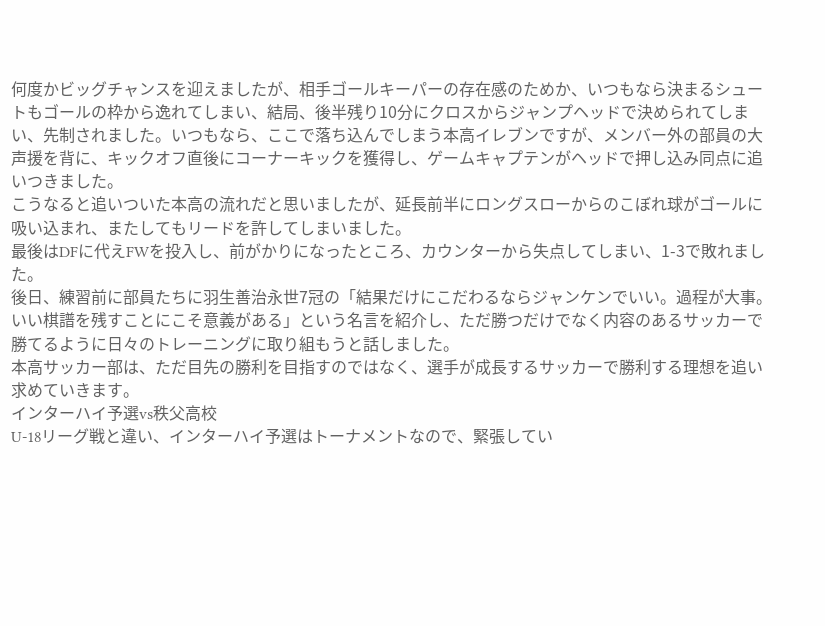何度かビッグチャンスを迎えましたが、相手ゴールキーパーの存在感のためか、いつもなら決まるシュートもゴールの枠から逸れてしまい、結局、後半残り10分にクロスからジャンプヘッドで決められてしまい、先制されました。いつもなら、ここで落ち込んでしまう本高イレブンですが、メンバー外の部員の大声援を背に、キックオフ直後にコーナーキックを獲得し、ゲームキャプテンがヘッドで押し込み同点に追いつきました。
こうなると追いついた本高の流れだと思いましたが、延長前半にロングスローからのこぼれ球がゴールに吸い込まれ、またしてもリードを許してしまいました。
最後はDFに代えFWを投入し、前がかりになったところ、カウンターから失点してしまい、1-3で敗れました。
後日、練習前に部員たちに羽生善治永世7冠の「結果だけにこだわるならジャンケンでいい。過程が大事。いい棋譜を残すことにこそ意義がある」という名言を紹介し、ただ勝つだけでなく内容のあるサッカーで勝てるように日々のトレーニングに取り組もうと話しました。
本高サッカー部は、ただ目先の勝利を目指すのではなく、選手が成長するサッカーで勝利する理想を追い求めていきます。
インターハイ予選vs秩父高校
U-18リーグ戦と違い、インターハイ予選はトーナメントなので、緊張してい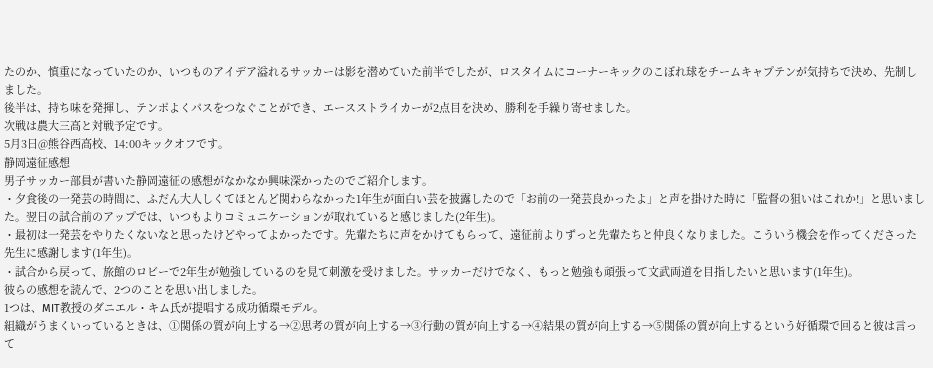たのか、慎重になっていたのか、いつものアイデア溢れるサッカーは影を潜めていた前半でしたが、ロスタイムにコーナーキックのこぼれ球をチームキャプテンが気持ちで決め、先制しました。
後半は、持ち味を発揮し、テンポよくパスをつなぐことができ、エースストライカーが2点目を決め、勝利を手繰り寄せました。
次戦は農大三高と対戦予定です。
5月3日@熊谷西高校、14:00キックオフです。
静岡遠征感想
男子サッカー部員が書いた静岡遠征の感想がなかなか興味深かったのでご紹介します。
・夕食後の一発芸の時間に、ふだん大人しくてほとんど関わらなかった1年生が面白い芸を披露したので「お前の一発芸良かったよ」と声を掛けた時に「監督の狙いはこれか!」と思いました。翌日の試合前のアップでは、いつもよりコミュニケーションが取れていると感じました(2年生)。
・最初は一発芸をやりたくないなと思ったけどやってよかったです。先輩たちに声をかけてもらって、遠征前よりずっと先輩たちと仲良くなりました。こういう機会を作ってくださった先生に感謝します(1年生)。
・試合から戻って、旅館のロビーで2年生が勉強しているのを見て刺激を受けました。サッカーだけでなく、もっと勉強も頑張って文武両道を目指したいと思います(1年生)。
彼らの感想を読んで、2つのことを思い出しました。
1つは、MIT教授のダニエル・キム氏が提唱する成功循環モデル。
組織がうまくいっているときは、①関係の質が向上する→②思考の質が向上する→③行動の質が向上する→④結果の質が向上する→⑤関係の質が向上するという好循環で回ると彼は言って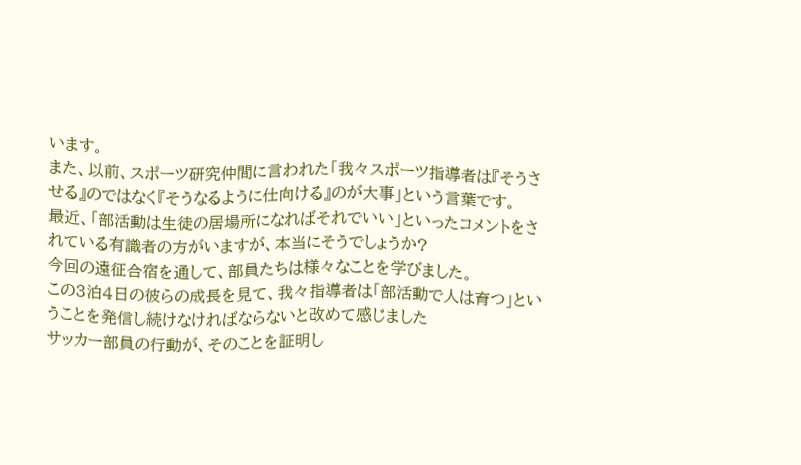います。
また、以前、スポーツ研究仲間に言われた「我々スポーツ指導者は『そうさせる』のではなく『そうなるように仕向ける』のが大事」という言葉です。
最近、「部活動は生徒の居場所になればそれでいい」といったコメントをされている有識者の方がいますが、本当にそうでしょうか?
今回の遠征合宿を通して、部員たちは様々なことを学びました。
この3泊4日の彼らの成長を見て、我々指導者は「部活動で人は育つ」ということを発信し続けなければならないと改めて感じました
サッカー部員の行動が、そのことを証明し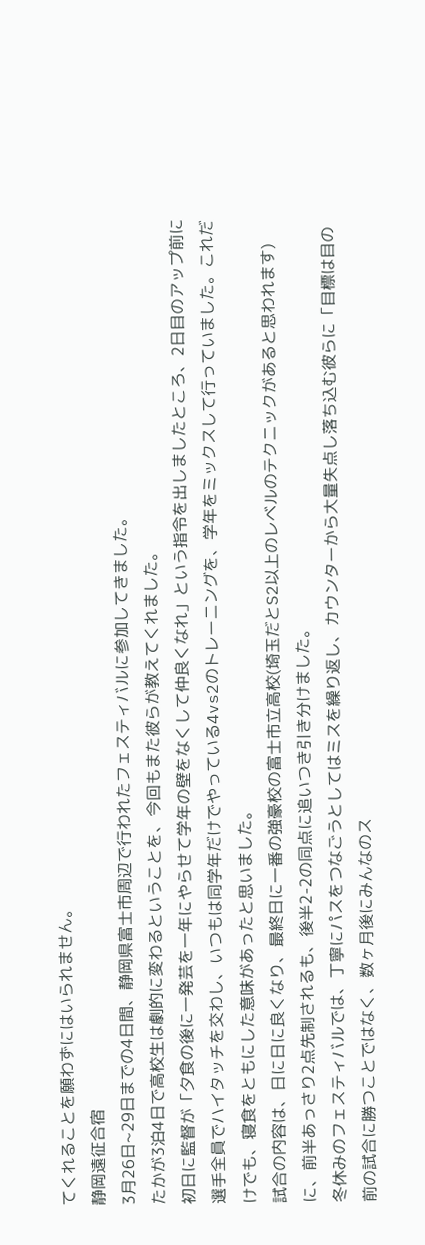てくれることを願わずにはいられません。
静岡遠征合宿
3月26日~29日までの4日間、静岡県富士市周辺で行われたフェスティバルに参加してきました。
たかが3泊4日で高校生は劇的に変わるということを、今回もまた彼らが教えてくれました。
初日に監督が「夕食の後に一発芸を一年にやらせて学年の壁をなくして仲良くなれ」という指令を出しましたところ、2日目のアップ前に選手全員でハイタッチを交わし、いつもは同学年だけでやっている4vs2のトレーニングを、学年をミックスして行っていました。これだけでも、寝食をともにした意味があったと思いました。
試合の内容は、日に日に良くなり、最終日に一番の強豪校の富士市立高校(埼玉だとS2以上のレベルのテクニックがあると思われます)に、前半あっさり2点先制されるも、後半2-2の同点に追いつき引き分けました。
冬休みのフェスティバルでは、丁寧にパスをつなごうとしてはミスを繰り返し、カウンターから大量失点し落ち込む彼らに「目標は目の前の試合に勝つことではなく、数ヶ月後にみんなのス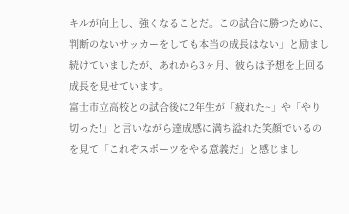キルが向上し、強くなることだ。この試合に勝つために、判断のないサッカーをしても本当の成長はない」と励まし続けていましたが、あれから3ヶ月、彼らは予想を上回る成長を見せています。
富士市立高校との試合後に2年生が「疲れた~」や「やり切った!」と言いながら達成感に満ち溢れた笑顔でいるのを見て「これぞスポーツをやる意義だ」と感じまし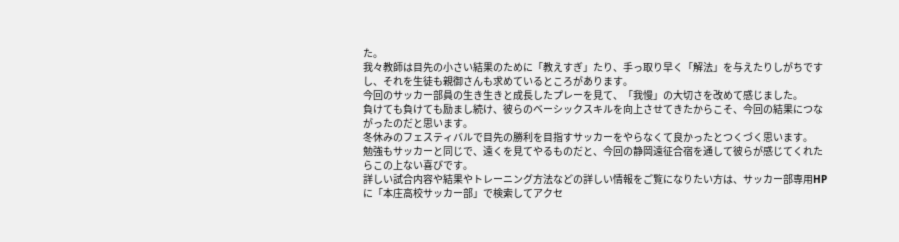た。
我々教師は目先の小さい結果のために「教えすぎ」たり、手っ取り早く「解法」を与えたりしがちですし、それを生徒も親御さんも求めているところがあります。
今回のサッカー部員の生き生きと成長したプレーを見て、「我慢」の大切さを改めて感じました。
負けても負けても励まし続け、彼らのベーシックスキルを向上させてきたからこそ、今回の結果につながったのだと思います。
冬休みのフェスティバルで目先の勝利を目指すサッカーをやらなくて良かったとつくづく思います。
勉強もサッカーと同じで、遠くを見てやるものだと、今回の静岡遠征合宿を通して彼らが感じてくれたらこの上ない喜びです。
詳しい試合内容や結果やトレーニング方法などの詳しい情報をご覧になりたい方は、サッカー部専用HPに「本庄高校サッカー部」で検索してアクセ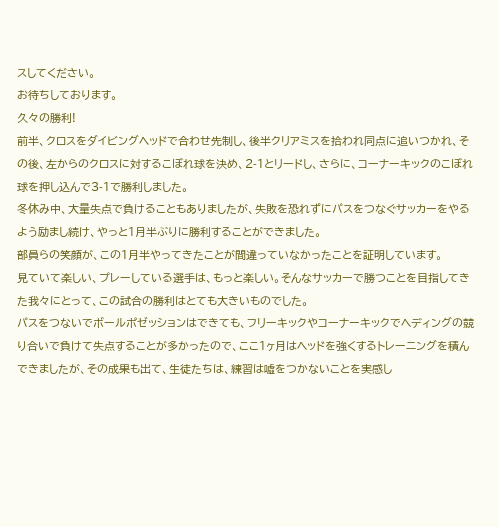スしてください。
お待ちしております。
久々の勝利!
前半、クロスをダイビングヘッドで合わせ先制し、後半クリアミスを拾われ同点に追いつかれ、その後、左からのクロスに対するこぼれ球を決め、2-1とリードし、さらに、コーナーキックのこぼれ球を押し込んで3-1で勝利しました。
冬休み中、大量失点で負けることもありましたが、失敗を恐れずにパスをつなぐサッカーをやるよう励まし続け、やっと1月半ぶりに勝利することができました。
部員らの笑顔が、この1月半やってきたことが間違っていなかったことを証明しています。
見ていて楽しい、プレーしている選手は、もっと楽しい。そんなサッカーで勝つことを目指してきた我々にとって、この試合の勝利はとても大きいものでした。
パスをつないでボールポゼッションはできても、フリーキックやコーナーキックでヘディングの競り合いで負けて失点することが多かったので、ここ1ヶ月はヘッドを強くするトレーニングを積んできましたが、その成果も出て、生徒たちは、練習は嘘をつかないことを実感し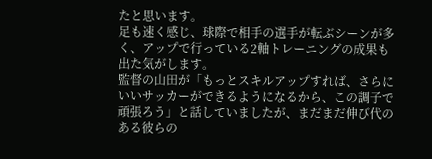たと思います。
足も速く感じ、球際で相手の選手が転ぶシーンが多く、アップで行っている2軸トレーニングの成果も出た気がします。
監督の山田が「もっとスキルアップすれば、さらにいいサッカーができるようになるから、この調子で頑張ろう」と話していましたが、まだまだ伸び代のある彼らの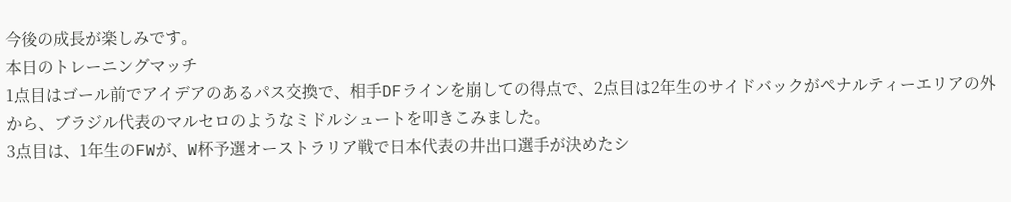今後の成長が楽しみです。
本日のトレーニングマッチ
1点目はゴール前でアイデアのあるパス交換で、相手DFラインを崩しての得点で、2点目は2年生のサイドバックがペナルティーエリアの外から、ブラジル代表のマルセロのようなミドルシュートを叩きこみました。
3点目は、1年生のFWが、W杯予選オーストラリア戦で日本代表の井出口選手が決めたシ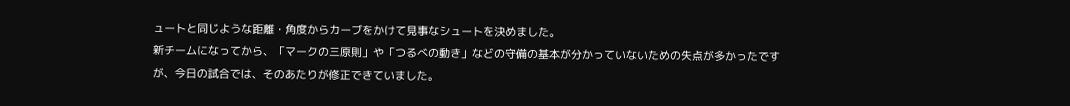ュートと同じような距離・角度からカーブをかけて見事なシュートを決めました。
新チームになってから、「マークの三原則」や「つるべの動き」などの守備の基本が分かっていないための失点が多かったですが、今日の試合では、そのあたりが修正できていました。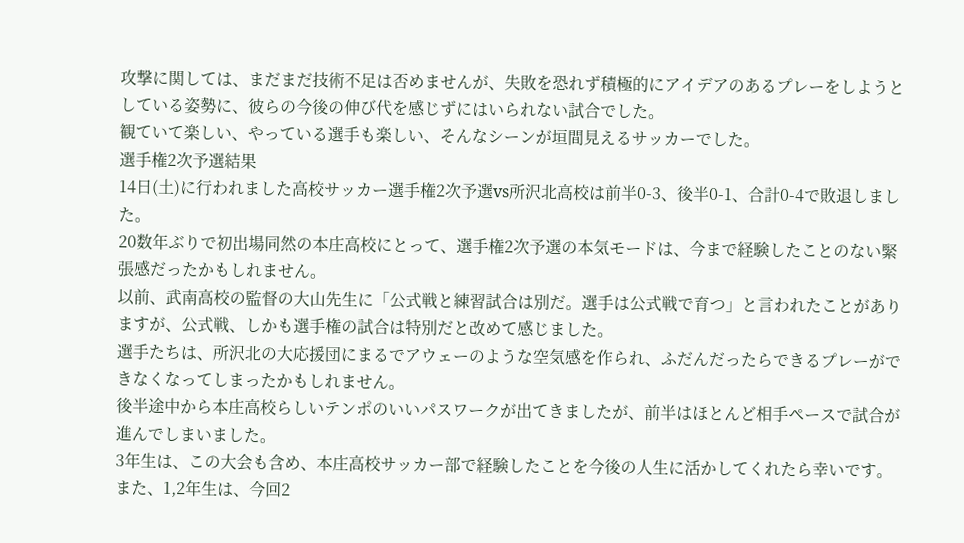攻撃に関しては、まだまだ技術不足は否めませんが、失敗を恐れず積極的にアイデアのあるプレーをしようとしている姿勢に、彼らの今後の伸び代を感じずにはいられない試合でした。
観ていて楽しい、やっている選手も楽しい、そんなシーンが垣間見えるサッカーでした。
選手権2次予選結果
14日(土)に行われました高校サッカー選手権2次予選vs所沢北高校は前半0-3、後半0-1、合計0-4で敗退しました。
20数年ぶりで初出場同然の本庄高校にとって、選手権2次予選の本気モードは、今まで経験したことのない緊張感だったかもしれません。
以前、武南高校の監督の大山先生に「公式戦と練習試合は別だ。選手は公式戦で育つ」と言われたことがありますが、公式戦、しかも選手権の試合は特別だと改めて感じました。
選手たちは、所沢北の大応援団にまるでアウェーのような空気感を作られ、ふだんだったらできるプレーができなくなってしまったかもしれません。
後半途中から本庄高校らしいテンポのいいパスワークが出てきましたが、前半はほとんど相手ペースで試合が進んでしまいました。
3年生は、この大会も含め、本庄高校サッカー部で経験したことを今後の人生に活かしてくれたら幸いです。
また、1,2年生は、今回2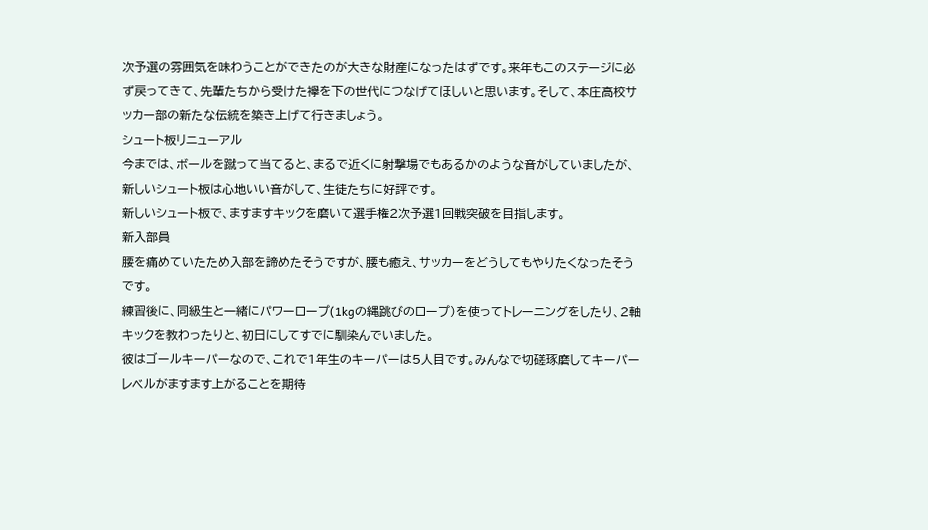次予選の雰囲気を味わうことができたのが大きな財産になったはずです。来年もこのステージに必ず戻ってきて、先輩たちから受けた襷を下の世代につなげてほしいと思います。そして、本庄高校サッカー部の新たな伝統を築き上げて行きましょう。
シュート板リニューアル
今までは、ボールを蹴って当てると、まるで近くに射撃場でもあるかのような音がしていましたが、新しいシュート板は心地いい音がして、生徒たちに好評です。
新しいシュート板で、ますますキックを磨いて選手権2次予選1回戦突破を目指します。
新入部員
腰を痛めていたため入部を諦めたそうですが、腰も癒え、サッカーをどうしてもやりたくなったそうです。
練習後に、同級生と一緒にパワーロープ(1kgの縄跳びのロープ)を使ってトレーニングをしたり、2軸キックを教わったりと、初日にしてすでに馴染んでいました。
彼はゴールキーパーなので、これで1年生のキーパーは5人目です。みんなで切磋琢磨してキーパーレベルがますます上がることを期待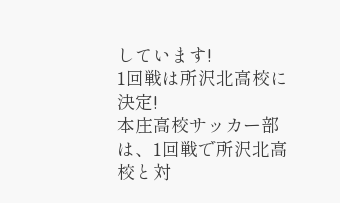しています!
1回戦は所沢北高校に決定!
本庄高校サッカー部は、1回戦で所沢北高校と対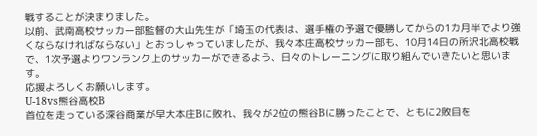戦することが決まりました。
以前、武南高校サッカー部監督の大山先生が「埼玉の代表は、選手権の予選で優勝してからの1カ月半でより強くならなければならない」とおっしゃっていましたが、我々本庄高校サッカー部も、10月14日の所沢北高校戦で、1次予選よりワンランク上のサッカーができるよう、日々のトレーニングに取り組んでいきたいと思います。
応援よろしくお願いします。
U-18vs熊谷高校B
首位を走っている深谷商業が早大本庄Bに敗れ、我々が2位の熊谷Bに勝ったことで、ともに2敗目を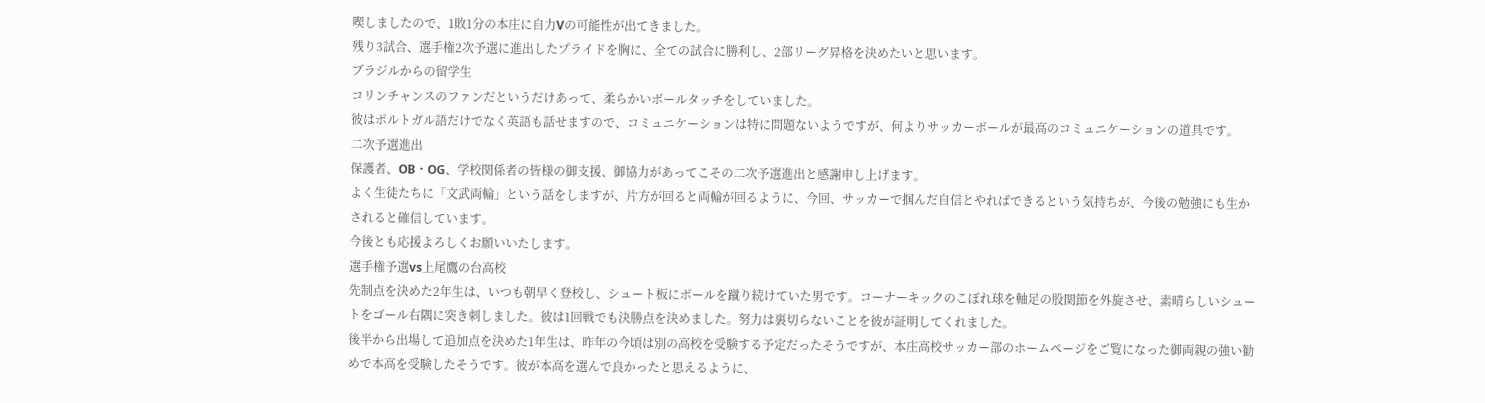喫しましたので、1敗1分の本庄に自力Vの可能性が出てきました。
残り3試合、選手権2次予選に進出したプライドを胸に、全ての試合に勝利し、2部リーグ昇格を決めたいと思います。
ブラジルからの留学生
コリンチャンスのファンだというだけあって、柔らかいボールタッチをしていました。
彼はポルトガル語だけでなく英語も話せますので、コミュニケーションは特に問題ないようですが、何よりサッカーボールが最高のコミュニケーションの道具です。
二次予選進出
保護者、OB・OG、学校関係者の皆様の御支援、御協力があってこその二次予選進出と感謝申し上げます。
よく生徒たちに「文武両輪」という話をしますが、片方が回ると両輪が回るように、今回、サッカーで掴んだ自信とやればできるという気持ちが、今後の勉強にも生かされると確信しています。
今後とも応援よろしくお願いいたします。
選手権予選vs上尾鷹の台高校
先制点を決めた2年生は、いつも朝早く登校し、シュート板にボールを蹴り続けていた男です。コーナーキックのこぼれ球を軸足の股関節を外旋させ、素晴らしいシュートをゴール右隅に突き刺しました。彼は1回戦でも決勝点を決めました。努力は裏切らないことを彼が証明してくれました。
後半から出場して追加点を決めた1年生は、昨年の今頃は別の高校を受験する予定だったそうですが、本庄高校サッカー部のホームページをご覧になった御両親の強い勧めで本高を受験したそうです。彼が本高を選んで良かったと思えるように、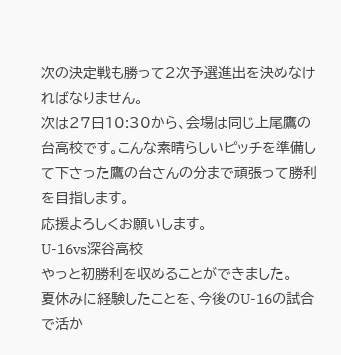次の決定戦も勝って2次予選進出を決めなければなりません。
次は27日10:30から、会場は同じ上尾鷹の台高校です。こんな素晴らしいピッチを準備して下さった鷹の台さんの分まで頑張って勝利を目指します。
応援よろしくお願いします。
U-16vs深谷高校
やっと初勝利を収めることができました。
夏休みに経験したことを、今後のU-16の試合で活か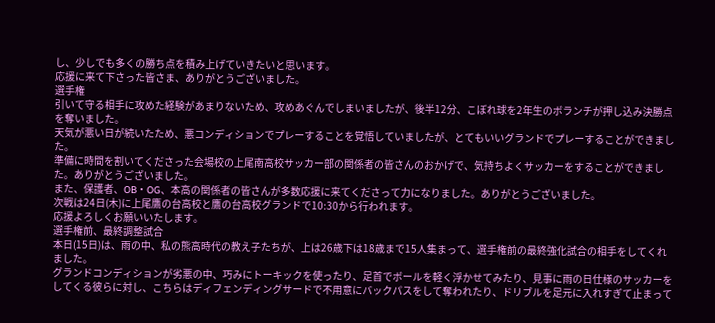し、少しでも多くの勝ち点を積み上げていきたいと思います。
応援に来て下さった皆さま、ありがとうございました。
選手権
引いて守る相手に攻めた経験があまりないため、攻めあぐんでしまいましたが、後半12分、こぼれ球を2年生のボランチが押し込み決勝点を奪いました。
天気が悪い日が続いたため、悪コンディションでプレーすることを覚悟していましたが、とてもいいグランドでプレーすることができました。
準備に時間を割いてくださった会場校の上尾南高校サッカー部の関係者の皆さんのおかげで、気持ちよくサッカーをすることができました。ありがとうございました。
また、保護者、OB・OG、本高の関係者の皆さんが多数応援に来てくださって力になりました。ありがとうございました。
次戦は24日(木)に上尾鷹の台高校と鷹の台高校グランドで10:30から行われます。
応援よろしくお願いいたします。
選手権前、最終調整試合
本日(15日)は、雨の中、私の熊高時代の教え子たちが、上は26歳下は18歳まで15人集まって、選手権前の最終強化試合の相手をしてくれました。
グランドコンディションが劣悪の中、巧みにトーキックを使ったり、足首でボールを軽く浮かせてみたり、見事に雨の日仕様のサッカーをしてくる彼らに対し、こちらはディフェンディングサードで不用意にバックパスをして奪われたり、ドリブルを足元に入れすぎて止まって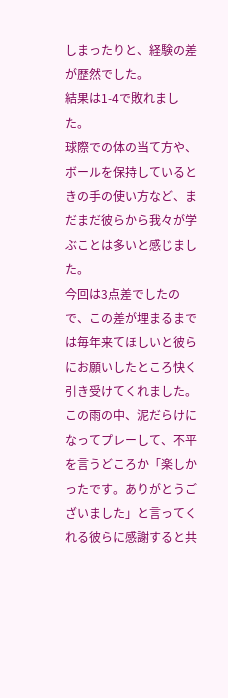しまったりと、経験の差が歴然でした。
結果は1-4で敗れました。
球際での体の当て方や、ボールを保持しているときの手の使い方など、まだまだ彼らから我々が学ぶことは多いと感じました。
今回は3点差でしたので、この差が埋まるまでは毎年来てほしいと彼らにお願いしたところ快く引き受けてくれました。
この雨の中、泥だらけになってプレーして、不平を言うどころか「楽しかったです。ありがとうございました」と言ってくれる彼らに感謝すると共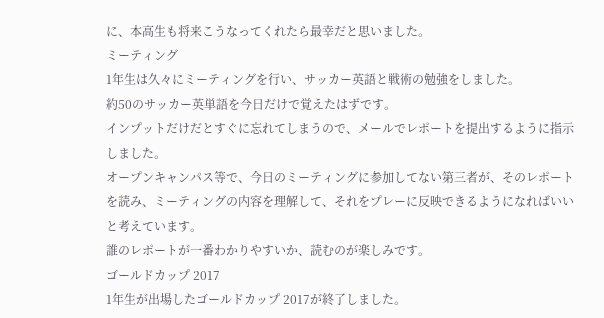に、本高生も将来こうなってくれたら最幸だと思いました。
ミーティング
1年生は久々にミーティングを行い、サッカー英語と戦術の勉強をしました。
約50のサッカー英単語を今日だけで覚えたはずです。
インプットだけだとすぐに忘れてしまうので、メールでレポートを提出するように指示しました。
オープンキャンパス等で、今日のミーティングに参加してない第三者が、そのレポートを読み、ミーティングの内容を理解して、それをプレーに反映できるようになればいいと考えています。
誰のレポートが一番わかりやすいか、読むのが楽しみです。
ゴールドカップ 2017
1年生が出場したゴールドカップ 2017が終了しました。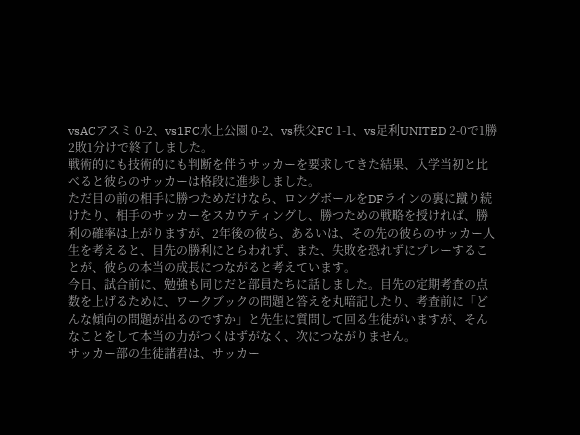vsACアスミ 0-2、vs1FC水上公園 0-2、vs秩父FC 1-1、vs足利UNITED 2-0で1勝2敗1分けで終了しました。
戦術的にも技術的にも判断を伴うサッカーを要求してきた結果、入学当初と比べると彼らのサッカーは格段に進歩しました。
ただ目の前の相手に勝つためだけなら、ロングボールをDFラインの裏に蹴り続けたり、相手のサッカーをスカウティングし、勝つための戦略を授ければ、勝利の確率は上がりますが、2年後の彼ら、あるいは、その先の彼らのサッカー人生を考えると、目先の勝利にとらわれず、また、失敗を恐れずにプレーすることが、彼らの本当の成長につながると考えています。
今日、試合前に、勉強も同じだと部員たちに話しました。目先の定期考査の点数を上げるために、ワークブックの問題と答えを丸暗記したり、考査前に「どんな傾向の問題が出るのですか」と先生に質問して回る生徒がいますが、そんなことをして本当の力がつくはずがなく、次につながりません。
サッカー部の生徒諸君は、サッカー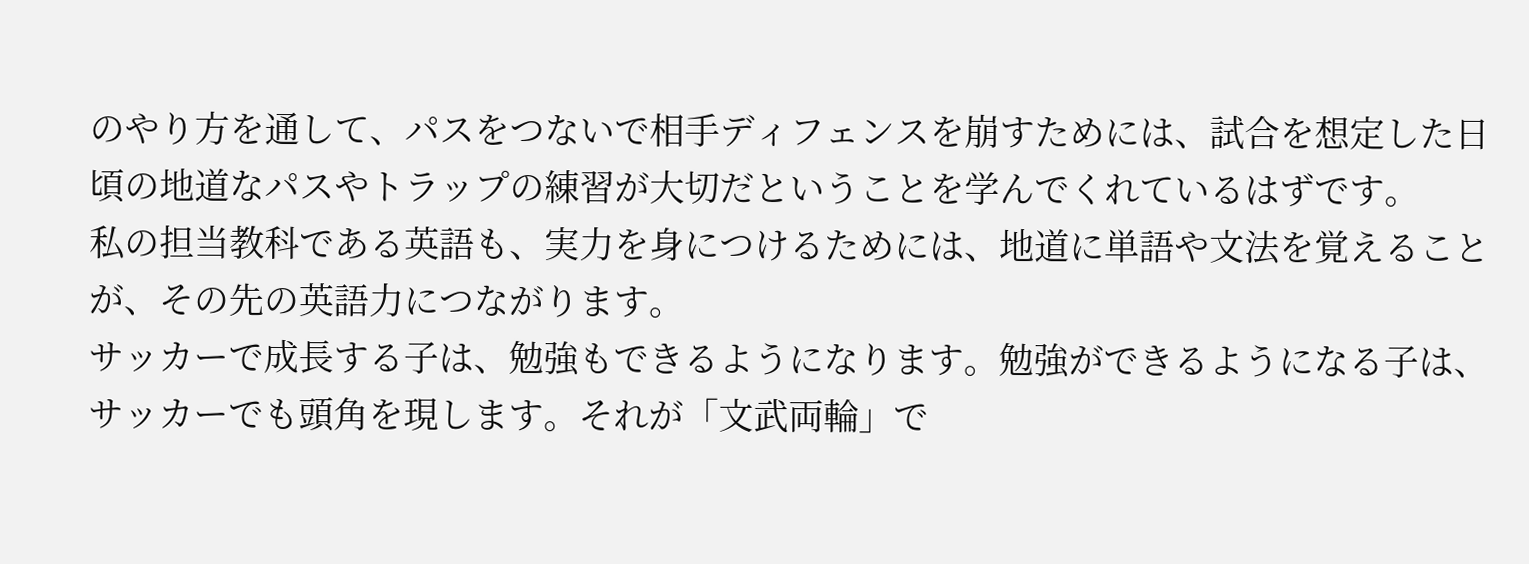のやり方を通して、パスをつないで相手ディフェンスを崩すためには、試合を想定した日頃の地道なパスやトラップの練習が大切だということを学んでくれているはずです。
私の担当教科である英語も、実力を身につけるためには、地道に単語や文法を覚えることが、その先の英語力につながります。
サッカーで成長する子は、勉強もできるようになります。勉強ができるようになる子は、サッカーでも頭角を現します。それが「文武両輪」で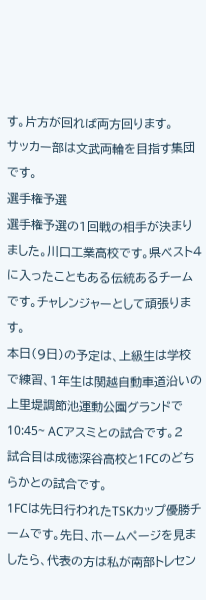す。片方が回れば両方回ります。
サッカー部は文武両輪を目指す集団です。
選手権予選
選手権予選の1回戦の相手が決まりました。川口工業高校です。県ベスト4に入ったこともある伝統あるチームです。チャレンジャーとして頑張ります。
本日(9日)の予定は、上級生は学校で練習、1年生は関越自動車道沿いの上里堤調節池運動公園グランドで10:45~ ACアスミとの試合です。2試合目は成徳深谷高校と1FCのどちらかとの試合です。
1FCは先日行われたTSKカップ優勝チームです。先日、ホームページを見ましたら、代表の方は私が南部トレセン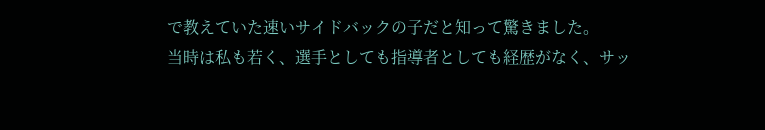で教えていた速いサイドバックの子だと知って驚きました。
当時は私も若く、選手としても指導者としても経歴がなく、サッ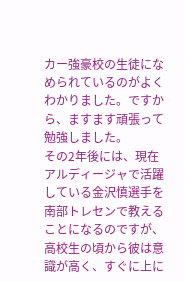カー強豪校の生徒になめられているのがよくわかりました。ですから、ますます頑張って勉強しました。
その2年後には、現在アルディージャで活躍している金沢慎選手を南部トレセンで教えることになるのですが、高校生の頃から彼は意識が高く、すぐに上に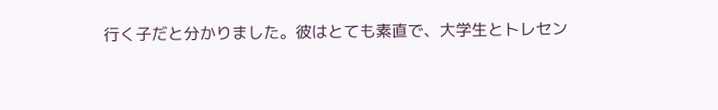行く子だと分かりました。彼はとても素直で、大学生とトレセン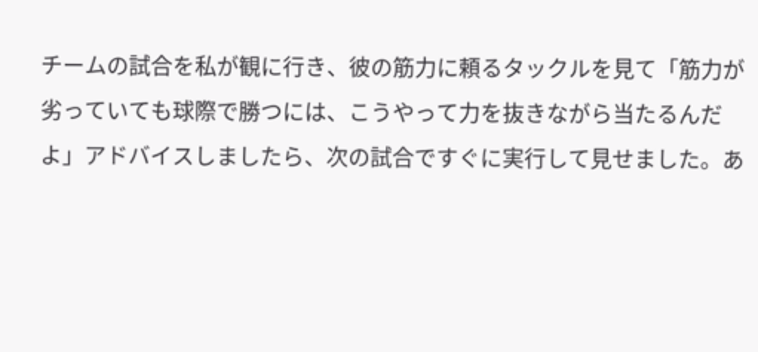チームの試合を私が観に行き、彼の筋力に頼るタックルを見て「筋力が劣っていても球際で勝つには、こうやって力を抜きながら当たるんだよ」アドバイスしましたら、次の試合ですぐに実行して見せました。あ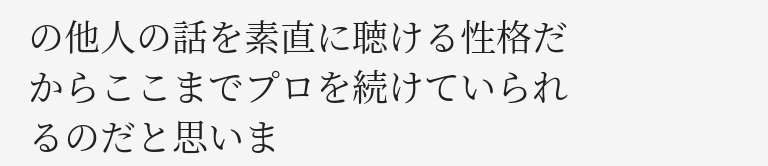の他人の話を素直に聴ける性格だからここまでプロを続けていられるのだと思いま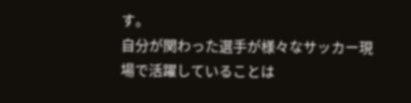す。
自分が関わった選手が様々なサッカー現場で活躍していることは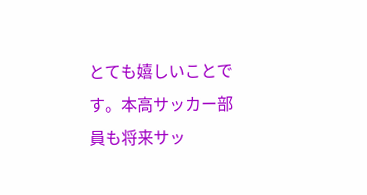とても嬉しいことです。本高サッカー部員も将来サッ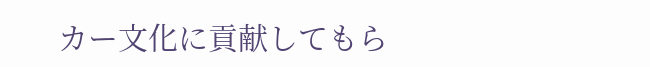カー文化に貢献してもら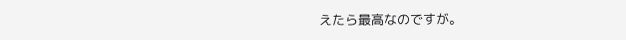えたら最高なのですが。